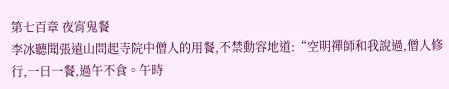第七百章 夜宵鬼餐
李冰聽聞張遠山問起寺院中僧人的用餐,不禁動容地道:“空明禪師和我說過,僧人修行,一日一餐,過午不食。午時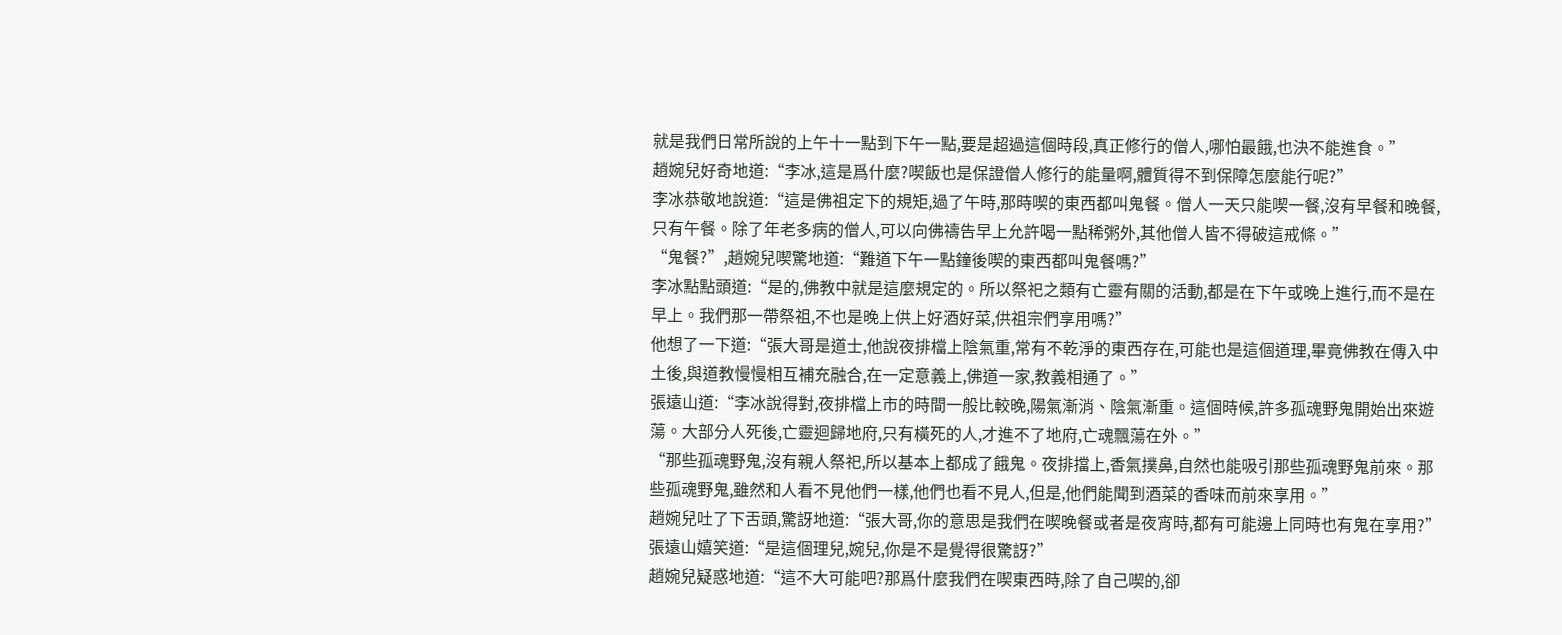就是我們日常所說的上午十一點到下午一點,要是超過這個時段,真正修行的僧人,哪怕最餓,也決不能進食。”
趙婉兒好奇地道:“李冰,這是爲什麼?喫飯也是保證僧人修行的能量啊,體質得不到保障怎麼能行呢?”
李冰恭敬地說道:“這是佛祖定下的規矩,過了午時,那時喫的東西都叫鬼餐。僧人一天只能喫一餐,沒有早餐和晚餐,只有午餐。除了年老多病的僧人,可以向佛禱告早上允許喝一點稀粥外,其他僧人皆不得破這戒條。”
“鬼餐?”,趙婉兒喫驚地道:“難道下午一點鐘後喫的東西都叫鬼餐嗎?”
李冰點點頭道:“是的,佛教中就是這麼規定的。所以祭祀之類有亡靈有關的活動,都是在下午或晚上進行,而不是在早上。我們那一帶祭祖,不也是晚上供上好酒好菜,供祖宗們享用嗎?”
他想了一下道:“張大哥是道士,他說夜排檔上陰氣重,常有不乾淨的東西存在,可能也是這個道理,畢竟佛教在傳入中土後,與道教慢慢相互補充融合,在一定意義上,佛道一家,教義相通了。”
張遠山道:“李冰說得對,夜排檔上市的時間一般比較晚,陽氣漸消、陰氣漸重。這個時候,許多孤魂野鬼開始出來遊蕩。大部分人死後,亡靈迴歸地府,只有橫死的人,才進不了地府,亡魂飄蕩在外。”
“那些孤魂野鬼,沒有親人祭祀,所以基本上都成了餓鬼。夜排擋上,香氣撲鼻,自然也能吸引那些孤魂野鬼前來。那些孤魂野鬼,雖然和人看不見他們一樣,他們也看不見人,但是,他們能聞到酒菜的香味而前來享用。”
趙婉兒吐了下舌頭,驚訝地道:“張大哥,你的意思是我們在喫晚餐或者是夜宵時,都有可能邊上同時也有鬼在享用?”
張遠山嬉笑道:“是這個理兒,婉兒,你是不是覺得很驚訝?”
趙婉兒疑惑地道:“這不大可能吧?那爲什麼我們在喫東西時,除了自己喫的,卻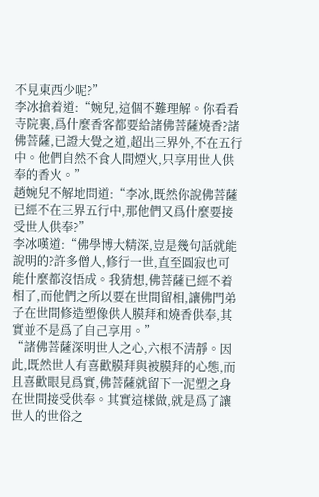不見東西少呢?”
李冰搶着道:“婉兒,這個不難理解。你看看寺院裏,爲什麼香客都要給諸佛菩薩燒香?諸佛菩薩,已證大覺之道,超出三界外,不在五行中。他們自然不食人間煙火,只享用世人供奉的香火。”
趙婉兒不解地問道:“李冰,既然你說佛菩薩已經不在三界五行中,那他們又爲什麼要接受世人供奉?”
李冰嘆道:“佛學博大精深,豈是幾句話就能說明的?許多僧人,修行一世,直至圓寂也可能什麼都沒悟成。我猜想,佛菩薩已經不着相了,而他們之所以要在世間留相,讓佛門弟子在世間修造塑像供人膜拜和燒香供奉,其實並不是爲了自己享用。”
“諸佛菩薩深明世人之心,六根不清靜。因此,既然世人有喜歡膜拜與被膜拜的心態,而且喜歡眼見爲實,佛菩薩就留下一泥塑之身在世間接受供奉。其實這樣做,就是爲了讓世人的世俗之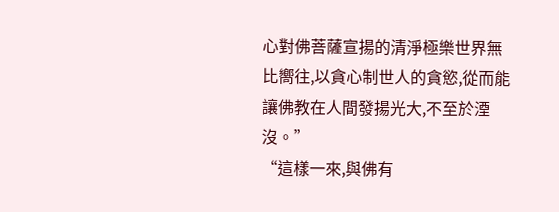心對佛菩薩宣揚的清淨極樂世界無比嚮往,以貪心制世人的貪慾,從而能讓佛教在人間發揚光大,不至於湮沒。”
“這樣一來,與佛有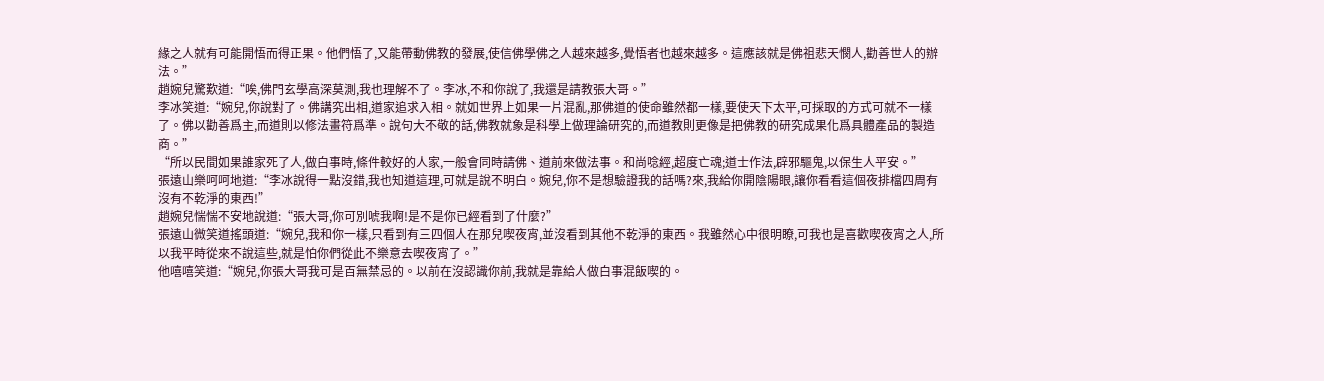緣之人就有可能開悟而得正果。他們悟了,又能帶動佛教的發展,使信佛學佛之人越來越多,覺悟者也越來越多。這應該就是佛祖悲天憫人,勸善世人的辦法。”
趙婉兒驚歎道:“唉,佛門玄學高深莫測,我也理解不了。李冰,不和你說了,我還是請教張大哥。”
李冰笑道:“婉兒,你說對了。佛講究出相,道家追求入相。就如世界上如果一片混亂,那佛道的使命雖然都一樣,要使天下太平,可採取的方式可就不一樣了。佛以勸善爲主,而道則以修法畫符爲準。說句大不敬的話,佛教就象是科學上做理論研究的,而道教則更像是把佛教的研究成果化爲具體產品的製造商。”
“所以民間如果誰家死了人,做白事時,條件較好的人家,一般會同時請佛、道前來做法事。和尚唸經,超度亡魂;道士作法,辟邪驅鬼,以保生人平安。”
張遠山樂呵呵地道:“李冰說得一點沒錯,我也知道這理,可就是說不明白。婉兒,你不是想驗證我的話嗎?來,我給你開陰陽眼,讓你看看這個夜排檔四周有沒有不乾淨的東西!”
趙婉兒惴惴不安地說道:“張大哥,你可別唬我啊!是不是你已經看到了什麼?”
張遠山微笑道搖頭道:“婉兒,我和你一樣,只看到有三四個人在那兒喫夜宵,並沒看到其他不乾淨的東西。我雖然心中很明瞭,可我也是喜歡喫夜宵之人,所以我平時從來不說這些,就是怕你們從此不樂意去喫夜宵了。”
他嘻嘻笑道:“婉兒,你張大哥我可是百無禁忌的。以前在沒認識你前,我就是靠給人做白事混飯喫的。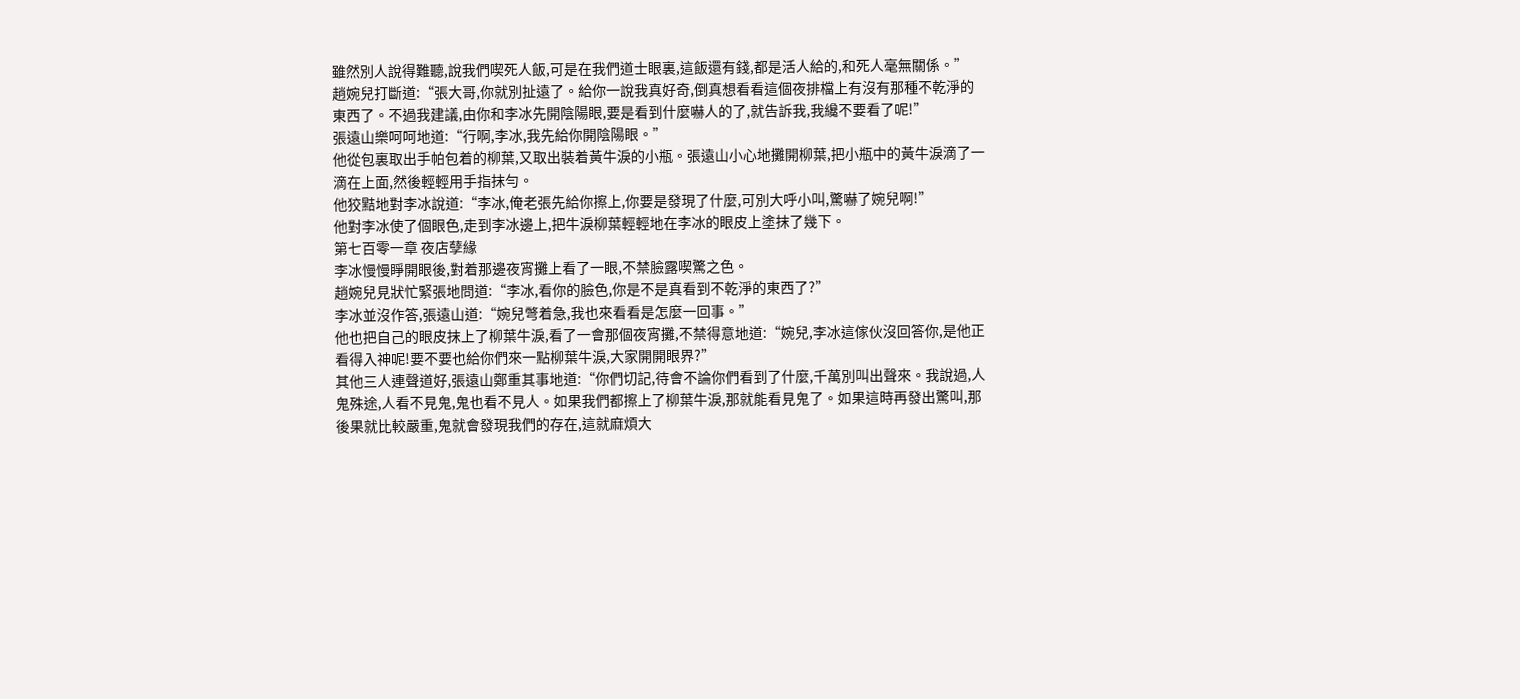雖然別人說得難聽,說我們喫死人飯,可是在我們道士眼裏,這飯還有錢,都是活人給的,和死人毫無關係。”
趙婉兒打斷道:“張大哥,你就別扯遠了。給你一說我真好奇,倒真想看看這個夜排檔上有沒有那種不乾淨的東西了。不過我建議,由你和李冰先開陰陽眼,要是看到什麼嚇人的了,就告訴我,我纔不要看了呢!”
張遠山樂呵呵地道:“行啊,李冰,我先給你開陰陽眼。”
他從包裏取出手帕包着的柳葉,又取出裝着黃牛淚的小瓶。張遠山小心地攤開柳葉,把小瓶中的黃牛淚滴了一滴在上面,然後輕輕用手指抹勻。
他狡黠地對李冰說道:“李冰,俺老張先給你擦上,你要是發現了什麼,可別大呼小叫,驚嚇了婉兒啊!”
他對李冰使了個眼色,走到李冰邊上,把牛淚柳葉輕輕地在李冰的眼皮上塗抹了幾下。
第七百零一章 夜店孽緣
李冰慢慢睜開眼後,對着那邊夜宵攤上看了一眼,不禁臉露喫驚之色。
趙婉兒見狀忙緊張地問道:“李冰,看你的臉色,你是不是真看到不乾淨的東西了?”
李冰並沒作答,張遠山道:“婉兒彆着急,我也來看看是怎麼一回事。”
他也把自己的眼皮抹上了柳葉牛淚,看了一會那個夜宵攤,不禁得意地道:“婉兒,李冰這傢伙沒回答你,是他正看得入神呢!要不要也給你們來一點柳葉牛淚,大家開開眼界?”
其他三人連聲道好,張遠山鄭重其事地道:“你們切記,待會不論你們看到了什麼,千萬別叫出聲來。我說過,人鬼殊途,人看不見鬼,鬼也看不見人。如果我們都擦上了柳葉牛淚,那就能看見鬼了。如果這時再發出驚叫,那後果就比較嚴重,鬼就會發現我們的存在,這就麻煩大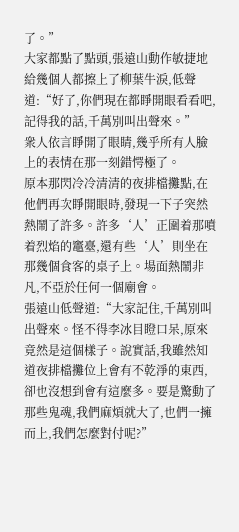了。”
大家都點了點頭,張遠山動作敏捷地給幾個人都擦上了柳葉牛淚,低聲道:“好了,你們現在都睜開眼看看吧,記得我的話,千萬別叫出聲來。”
衆人依言睜開了眼睛,幾乎所有人臉上的表情在那一刻錯愕極了。
原本那閃冷冷清清的夜排檔攤點,在他們再次睜開眼時,發現一下子突然熱鬧了許多。許多‘人’正圍着那噴着烈焰的竈臺,還有些‘人’則坐在那幾個食客的桌子上。場面熱鬧非凡,不亞於任何一個廟會。
張遠山低聲道:“大家記住,千萬別叫出聲來。怪不得李冰目瞪口呆,原來竟然是這個樣子。說實話,我雖然知道夜排檔攤位上會有不乾淨的東西,卻也沒想到會有這麼多。要是驚動了那些鬼魂,我們麻煩就大了,也們一擁而上,我們怎麼對付呢?”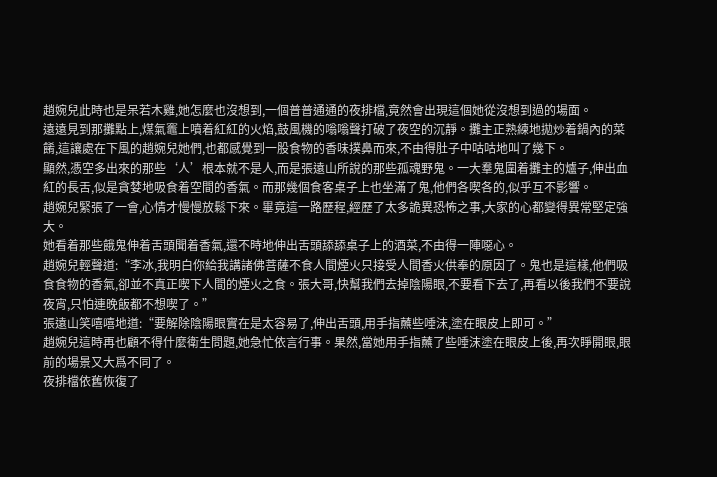趙婉兒此時也是呆若木雞,她怎麼也沒想到,一個普普通通的夜排檔,竟然會出現這個她從沒想到過的場面。
遠遠見到那攤點上,煤氣竈上噴着紅紅的火焰,鼓風機的嗡嗡聲打破了夜空的沉靜。攤主正熟練地拋炒着鍋內的菜餚,這讓處在下風的趙婉兒她們,也都感覺到一股食物的香味撲鼻而來,不由得肚子中咕咕地叫了幾下。
顯然,憑空多出來的那些‘人’根本就不是人,而是張遠山所說的那些孤魂野鬼。一大羣鬼圍着攤主的爐子,伸出血紅的長舌,似是貪婪地吸食着空間的香氣。而那幾個食客桌子上也坐滿了鬼,他們各喫各的,似乎互不影響。
趙婉兒緊張了一會,心情才慢慢放鬆下來。畢竟這一路歷程,經歷了太多詭異恐怖之事,大家的心都變得異常堅定強大。
她看着那些餓鬼伸着舌頭聞着香氣,還不時地伸出舌頭舔舔桌子上的酒菜,不由得一陣噁心。
趙婉兒輕聲道:“李冰,我明白你給我講諸佛菩薩不食人間煙火只接受人間香火供奉的原因了。鬼也是這樣,他們吸食食物的香氣,卻並不真正喫下人間的煙火之食。張大哥,快幫我們去掉陰陽眼,不要看下去了,再看以後我們不要說夜宵,只怕連晚飯都不想喫了。”
張遠山笑嘻嘻地道:“要解除陰陽眼實在是太容易了,伸出舌頭,用手指蘸些唾沫,塗在眼皮上即可。”
趙婉兒這時再也顧不得什麼衛生問題,她急忙依言行事。果然,當她用手指蘸了些唾沫塗在眼皮上後,再次睜開眼,眼前的場景又大爲不同了。
夜排檔依舊恢復了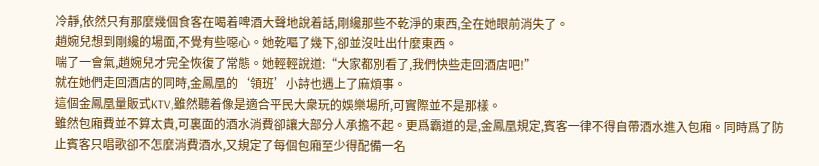冷靜,依然只有那麼幾個食客在喝着啤酒大聲地說着話,剛纔那些不乾淨的東西,全在她眼前消失了。
趙婉兒想到剛纔的場面,不覺有些噁心。她乾嘔了幾下,卻並沒吐出什麼東西。
喘了一會氣,趙婉兒才完全恢復了常態。她輕輕說道:“大家都別看了,我們快些走回酒店吧!”
就在她們走回酒店的同時,金鳳凰的‘領班’小詩也遇上了麻煩事。
這個金鳳凰量販式KTV,雖然聽着像是適合平民大衆玩的娛樂場所,可實際並不是那樣。
雖然包廂費並不算太貴,可裏面的酒水消費卻讓大部分人承擔不起。更爲霸道的是,金鳳凰規定,賓客一律不得自帶酒水進入包廂。同時爲了防止賓客只唱歌卻不怎麼消費酒水,又規定了每個包廂至少得配備一名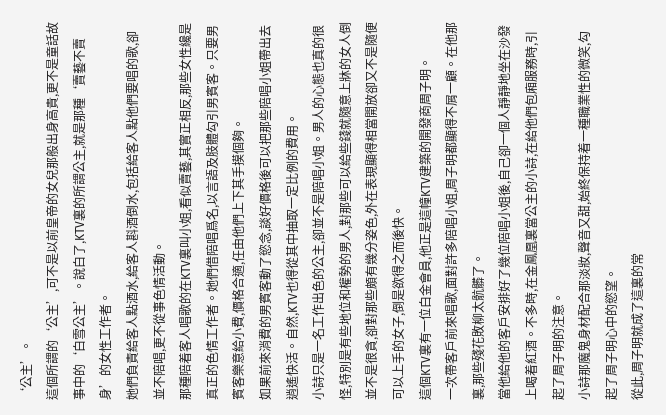‘公主’。
這個所謂的‘公主’,可不是以前皇帝的女兒那般出身高貴,更不是童話故事中的‘白雪公主’。說白了,KTV裏的所謂公主,就是那種‘賣藝不賣身’的女性工作者。
她們負責給客人點酒水,給客人斟酒倒水,包括給客人點他們要唱的歌,卻並不陪唱,更不從事色情活動。
那種陪着客人唱歌的在KTV裏叫小姐,看似賣藝,其實正相反,那些女性纔是真正的色情工作者。她們借陪唱爲名,以言語及肢體勾引男賓客。只要男賓客樂意給小費,價格合適,任由他們上下其手摸個夠。
如果前來消費的男賓客動了慾念,談好價格後可以把那些陪唱小姐帶出去逍遙快活。自然,KTV也得從其中抽取一定比例的費用。
小詩只是一名工作出色的公主,卻並不是陪唱小姐。男人的心態也真的很怪,特別是有些地位和權勢的男人,對那些可以給些錢就隨意上牀的女人倒並不是很貪,卻對那些頗有幾分姿色,外在表現顯得相當開放卻又不是隨便可以上手的女子,倒是欲得之而後快。
這個KTV裏有一位白金會員,他正是這幢KTV建築的開發商周子明。
一次帶客戶前來唱歌,面對許多陪唱小姐,周子明都顯得不屑一顧。在他那裏,那些殘花敗柳太骯髒了。
當他給他的客戶安排好了幾位陪唱小姐後,自己卻一個人靜靜地坐在沙發上喝着紅酒。不多時,在金鳳凰裏當公主的小詩,在給他們包廂服務時,引起了周子明的注意。
小詩那魔鬼身材配合那淡妝,聲音又甜,始終保持着一種職業性的微笑,勾起了周子明心中的慾望。
從此,周子明就成了這裏的常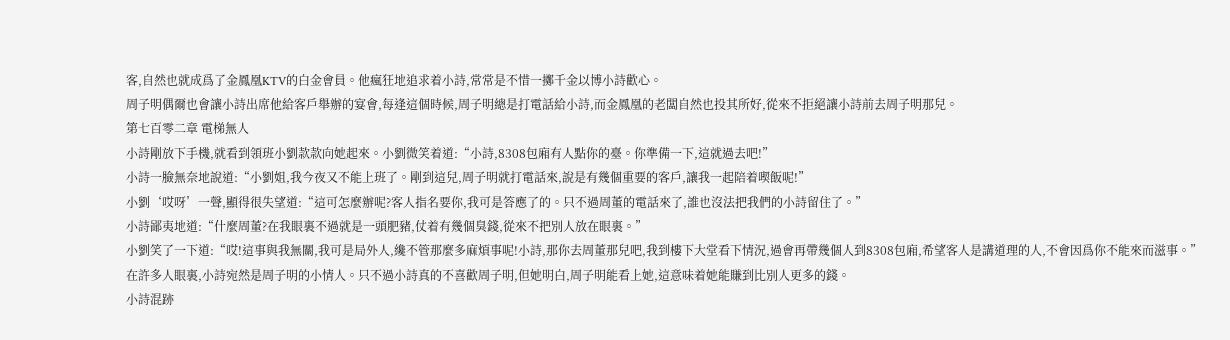客,自然也就成爲了金鳳凰KTV的白金會員。他瘋狂地追求着小詩,常常是不惜一擲千金以博小詩歡心。
周子明偶爾也會讓小詩出席他給客戶舉辦的宴會,每逢這個時候,周子明總是打電話給小詩,而金鳳凰的老闆自然也投其所好,從來不拒絕讓小詩前去周子明那兒。
第七百零二章 電梯無人
小詩剛放下手機,就看到領班小劉款款向她起來。小劉微笑着道:“小詩,8308包廂有人點你的臺。你準備一下,這就過去吧!”
小詩一臉無奈地說道:“小劉姐,我今夜又不能上班了。剛到這兒,周子明就打電話來,說是有幾個重要的客戶,讓我一起陪着喫飯呢!”
小劉‘哎呀’一聲,顯得很失望道:“這可怎麼辦呢?客人指名要你,我可是答應了的。只不過周董的電話來了,誰也沒法把我們的小詩留住了。”
小詩鄙夷地道:“什麼周董?在我眼裏不過就是一頭肥豬,仗着有幾個臭錢,從來不把別人放在眼裏。”
小劉笑了一下道:“哎!這事與我無關,我可是局外人,纔不管那麼多麻煩事呢!小詩,那你去周董那兒吧,我到樓下大堂看下情況,過會再帶幾個人到8308包廂,希望客人是講道理的人,不會因爲你不能來而滋事。”
在許多人眼裏,小詩宛然是周子明的小情人。只不過小詩真的不喜歡周子明,但她明白,周子明能看上她,這意味着她能賺到比別人更多的錢。
小詩混跡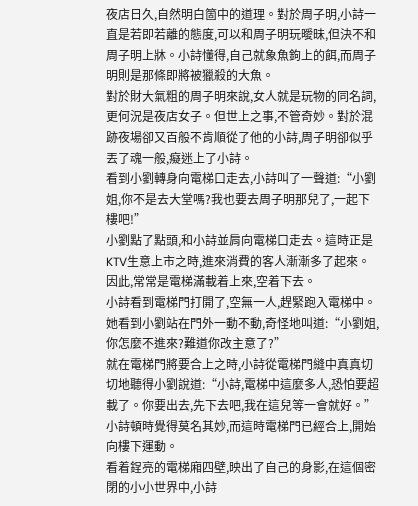夜店日久,自然明白箇中的道理。對於周子明,小詩一直是若即若離的態度,可以和周子明玩曖昧,但決不和周子明上牀。小詩懂得,自己就象魚鉤上的餌,而周子明則是那條即將被獵殺的大魚。
對於財大氣粗的周子明來說,女人就是玩物的同名詞,更何況是夜店女子。但世上之事,不管奇妙。對於混跡夜場卻又百般不肯順從了他的小詩,周子明卻似乎丟了魂一般,癡迷上了小詩。
看到小劉轉身向電梯口走去,小詩叫了一聲道:“小劉姐,你不是去大堂嗎?我也要去周子明那兒了,一起下樓吧!”
小劉點了點頭,和小詩並肩向電梯口走去。這時正是KTV生意上市之時,進來消費的客人漸漸多了起來。因此,常常是電梯滿載着上來,空着下去。
小詩看到電梯門打開了,空無一人,趕緊跑入電梯中。她看到小劉站在門外一動不動,奇怪地叫道:“小劉姐,你怎麼不進來?難道你改主意了?”
就在電梯門將要合上之時,小詩從電梯門縫中真真切切地聽得小劉說道:“小詩,電梯中這麼多人,恐怕要超載了。你要出去,先下去吧,我在這兒等一會就好。”
小詩頓時覺得莫名其妙,而這時電梯門已經合上,開始向樓下運動。
看着鋥亮的電梯廂四壁,映出了自己的身影,在這個密閉的小小世界中,小詩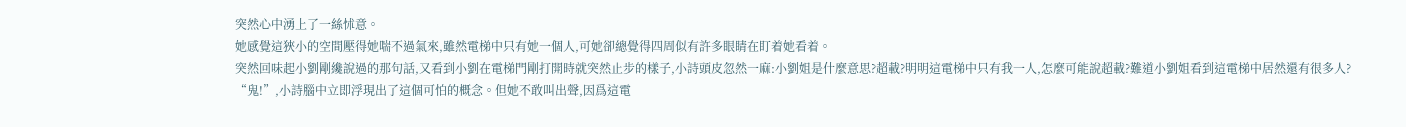突然心中湧上了一絲怵意。
她感覺這狹小的空間壓得她喘不過氣來,雖然電梯中只有她一個人,可她卻總覺得四周似有許多眼睛在盯着她看着。
突然回味起小劉剛纔說過的那句話,又看到小劉在電梯門剛打開時就突然止步的樣子,小詩頭皮忽然一麻:小劉姐是什麼意思?超載?明明這電梯中只有我一人,怎麼可能說超載?難道小劉姐看到這電梯中居然還有很多人?
“鬼!”,小詩腦中立即浮現出了這個可怕的概念。但她不敢叫出聲,因爲這電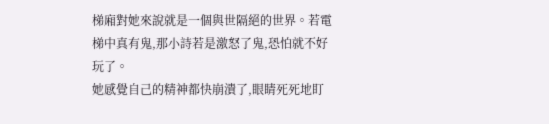梯廂對她來說就是一個與世隔絕的世界。若電梯中真有鬼,那小詩若是激怒了鬼,恐怕就不好玩了。
她感覺自己的精神都快崩潰了,眼睛死死地盯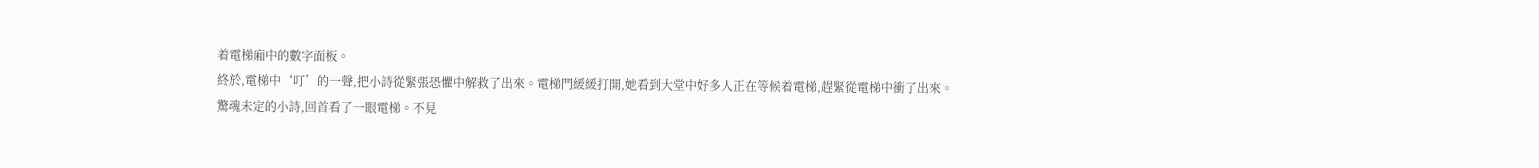着電梯廂中的數字面板。
終於,電梯中‘叮’的一聲,把小詩從緊張恐懼中解救了出來。電梯門緩緩打開,她看到大堂中好多人正在等候着電梯,趕緊從電梯中衝了出來。
驚魂未定的小詩,回首看了一眼電梯。不見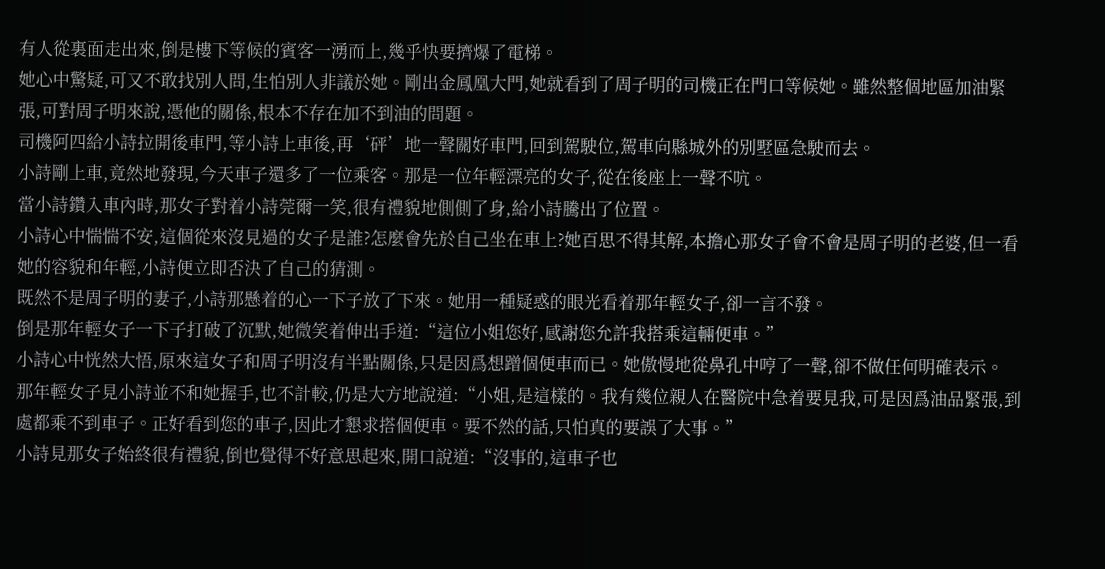有人從裏面走出來,倒是樓下等候的賓客一湧而上,幾乎快要擠爆了電梯。
她心中驚疑,可又不敢找別人問,生怕別人非議於她。剛出金鳳凰大門,她就看到了周子明的司機正在門口等候她。雖然整個地區加油緊張,可對周子明來說,憑他的關係,根本不存在加不到油的問題。
司機阿四給小詩拉開後車門,等小詩上車後,再‘砰’地一聲關好車門,回到駕駛位,駕車向縣城外的別墅區急駛而去。
小詩剛上車,竟然地發現,今天車子還多了一位乘客。那是一位年輕漂亮的女子,從在後座上一聲不吭。
當小詩鑽入車內時,那女子對着小詩莞爾一笑,很有禮貌地側側了身,給小詩騰出了位置。
小詩心中惴惴不安,這個從來沒見過的女子是誰?怎麼會先於自己坐在車上?她百思不得其解,本擔心那女子會不會是周子明的老婆,但一看她的容貌和年輕,小詩便立即否決了自己的猜測。
既然不是周子明的妻子,小詩那懸着的心一下子放了下來。她用一種疑惑的眼光看着那年輕女子,卻一言不發。
倒是那年輕女子一下子打破了沉默,她微笑着伸出手道:“這位小姐您好,感謝您允許我搭乘這輛便車。”
小詩心中恍然大悟,原來這女子和周子明沒有半點關係,只是因爲想蹭個便車而已。她傲慢地從鼻孔中哼了一聲,卻不做任何明確表示。
那年輕女子見小詩並不和她握手,也不計較,仍是大方地說道:“小姐,是這樣的。我有幾位親人在醫院中急着要見我,可是因爲油品緊張,到處都乘不到車子。正好看到您的車子,因此才懇求搭個便車。要不然的話,只怕真的要誤了大事。”
小詩見那女子始終很有禮貌,倒也覺得不好意思起來,開口說道:“沒事的,這車子也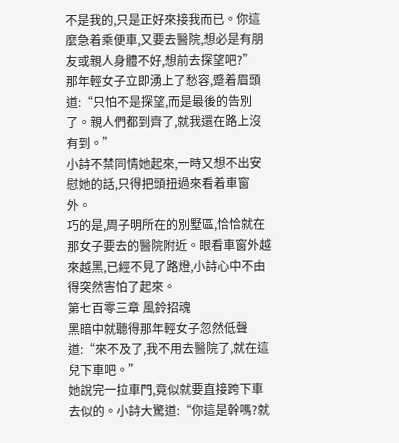不是我的,只是正好來接我而已。你這麼急着乘便車,又要去醫院,想必是有朋友或親人身體不好,想前去探望吧?”
那年輕女子立即湧上了愁容,蹙着眉頭道:“只怕不是探望,而是最後的告別了。親人們都到齊了,就我還在路上沒有到。”
小詩不禁同情她起來,一時又想不出安慰她的話,只得把頭扭過來看着車窗外。
巧的是,周子明所在的別墅區,恰恰就在那女子要去的醫院附近。眼看車窗外越來越黑,已經不見了路燈,小詩心中不由得突然害怕了起來。
第七百零三章 風鈴招魂
黑暗中就聽得那年輕女子忽然低聲道:“來不及了,我不用去醫院了,就在這兒下車吧。”
她說完一拉車門,竟似就要直接跨下車去似的。小詩大驚道:“你這是幹嗎?就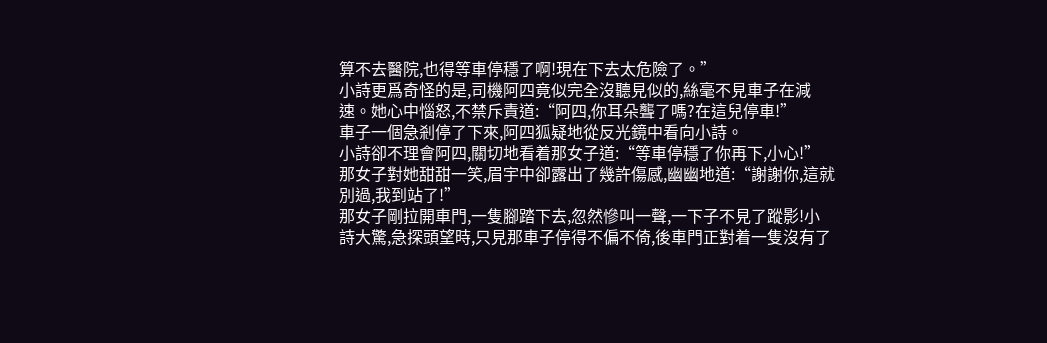算不去醫院,也得等車停穩了啊!現在下去太危險了。”
小詩更爲奇怪的是,司機阿四竟似完全沒聽見似的,絲毫不見車子在減速。她心中惱怒,不禁斥責道:“阿四,你耳朵聾了嗎?在這兒停車!”
車子一個急剎停了下來,阿四狐疑地從反光鏡中看向小詩。
小詩卻不理會阿四,關切地看着那女子道:“等車停穩了你再下,小心!”
那女子對她甜甜一笑,眉宇中卻露出了幾許傷感,幽幽地道:“謝謝你,這就別過,我到站了!”
那女子剛拉開車門,一隻腳踏下去,忽然慘叫一聲,一下子不見了蹤影!小詩大驚,急探頭望時,只見那車子停得不偏不倚,後車門正對着一隻沒有了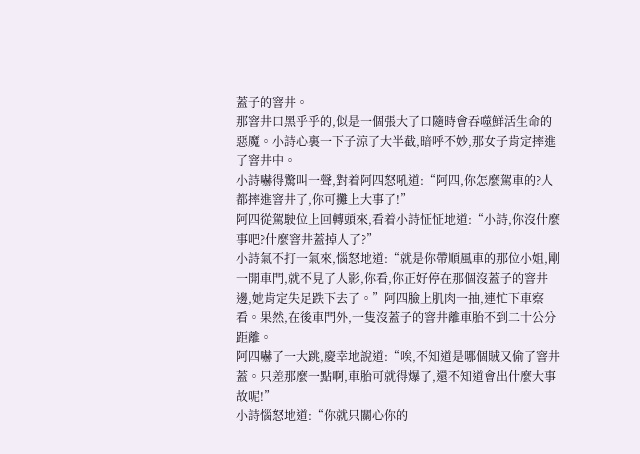蓋子的窨井。
那窨井口黑乎乎的,似是一個張大了口隨時會吞噬鮮活生命的惡魔。小詩心裏一下子涼了大半截,暗呼不妙,那女子肯定摔進了窨井中。
小詩嚇得驚叫一聲,對着阿四怒吼道:“阿四,你怎麼駕車的?人都摔進窨井了,你可攤上大事了!”
阿四從駕駛位上回轉頭來,看着小詩怔怔地道:“小詩,你沒什麼事吧?什麼窨井蓋掉人了?”
小詩氣不打一氣來,惱怒地道:“就是你帶順風車的那位小姐,剛一開車門,就不見了人影,你看,你正好停在那個沒蓋子的窨井邊,她肯定失足跌下去了。”阿四臉上肌肉一抽,連忙下車察看。果然,在後車門外,一隻沒蓋子的窨井離車胎不到二十公分距離。
阿四嚇了一大跳,慶幸地說道:“唉,不知道是哪個賊又偷了窨井蓋。只差那麼一點啊,車胎可就得爆了,還不知道會出什麼大事故呢!”
小詩惱怒地道:“你就只關心你的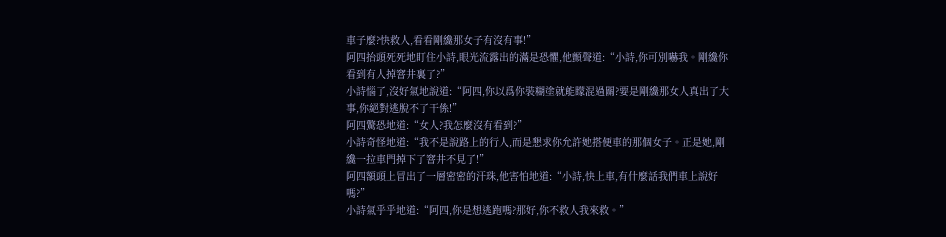車子麼?快救人,看看剛纔那女子有沒有事!”
阿四抬頭死死地盯住小詩,眼光流露出的滿是恐懼,他顫聲道:“小詩,你可別嚇我。剛纔你看到有人掉窨井裏了?”
小詩惱了,沒好氣地說道:“阿四,你以爲你裝糊塗就能矇混過關?要是剛纔那女人真出了大事,你絕對逃脫不了干係!”
阿四驚恐地道:“女人?我怎麼沒有看到?”
小詩奇怪地道:“我不是說路上的行人,而是懇求你允許她搭便車的那個女子。正是她,剛纔一拉車門掉下了窨井不見了!”
阿四額頭上冒出了一層密密的汗珠,他害怕地道:“小詩,快上車,有什麼話我們車上說好嗎?”
小詩氣乎乎地道:“阿四,你是想逃跑嗎?那好,你不救人我來救。”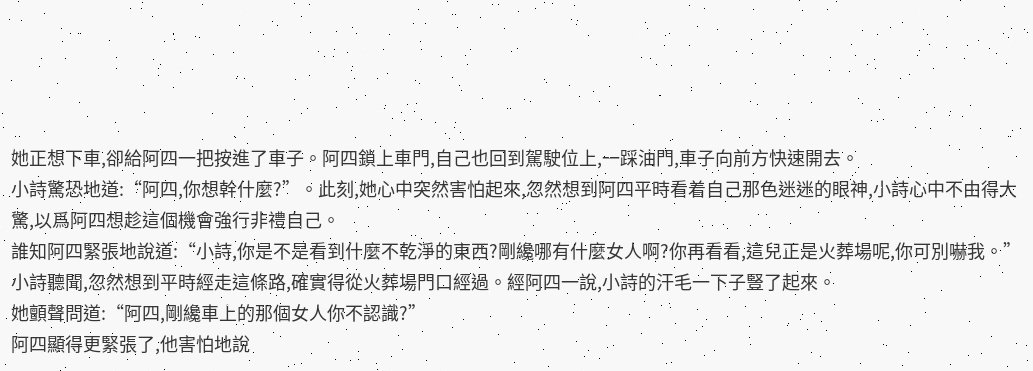她正想下車,卻給阿四一把按進了車子。阿四鎖上車門,自己也回到駕駛位上,一踩油門,車子向前方快速開去。
小詩驚恐地道:“阿四,你想幹什麼?”。此刻,她心中突然害怕起來,忽然想到阿四平時看着自己那色迷迷的眼神,小詩心中不由得大驚,以爲阿四想趁這個機會強行非禮自己。
誰知阿四緊張地說道:“小詩,你是不是看到什麼不乾淨的東西?剛纔哪有什麼女人啊?你再看看,這兒正是火葬場呢,你可別嚇我。”
小詩聽聞,忽然想到平時經走這條路,確實得從火葬場門口經過。經阿四一說,小詩的汗毛一下子豎了起來。
她顫聲問道:“阿四,剛纔車上的那個女人你不認識?”
阿四顯得更緊張了,他害怕地說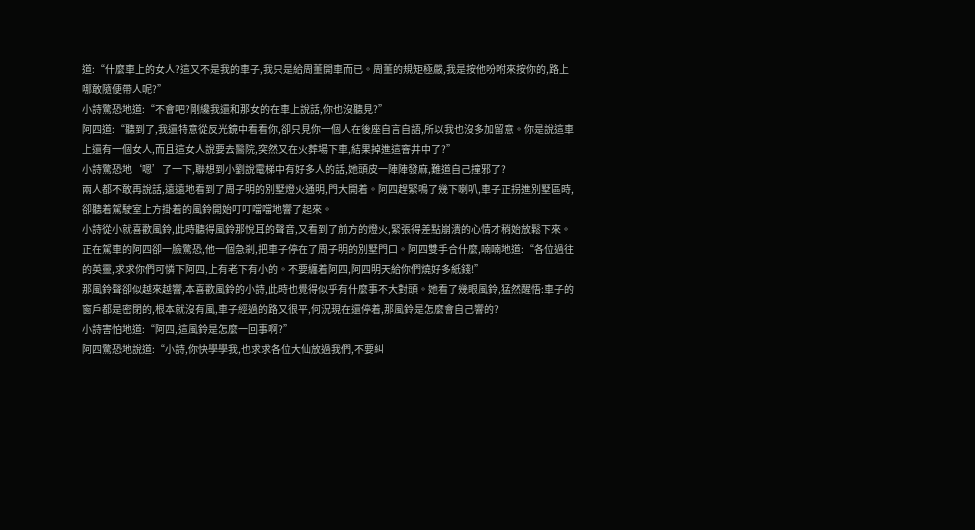道:“什麼車上的女人?這又不是我的車子,我只是給周董開車而已。周董的規矩極嚴,我是按他吩咐來按你的,路上哪敢隨便帶人呢?”
小詩驚恐地道:“不會吧?剛纔我還和那女的在車上說話,你也沒聽見?”
阿四道:“聽到了,我還特意從反光鏡中看看你,卻只見你一個人在後座自言自語,所以我也沒多加留意。你是說這車上還有一個女人,而且這女人說要去醫院,突然又在火葬場下車,結果掉進這窨井中了?”
小詩驚恐地‘嗯’了一下,聯想到小劉說電梯中有好多人的話,她頭皮一陣陣發麻,難道自己撞邪了?
兩人都不敢再說話,遠遠地看到了周子明的別墅燈火通明,門大開着。阿四趕緊鳴了幾下喇叭,車子正拐進別墅區時,卻聽着駕駛室上方掛着的風鈴開始叮叮噹噹地響了起來。
小詩從小就喜歡風鈴,此時聽得風鈴那悅耳的聲音,又看到了前方的燈火,緊張得差點崩潰的心情才稍始放鬆下來。
正在駕車的阿四卻一臉驚恐,他一個急剎,把車子停在了周子明的別墅門口。阿四雙手合什麼,喃喃地道:“各位過往的英靈,求求你們可憐下阿四,上有老下有小的。不要纏着阿四,阿四明天給你們燒好多紙錢!”
那風鈴聲卻似越來越響,本喜歡風鈴的小詩,此時也覺得似乎有什麼事不大對頭。她看了幾眼風鈴,猛然醒悟:車子的窗戶都是密閉的,根本就沒有風,車子經過的路又很平,何況現在還停着,那風鈴是怎麼會自己響的?
小詩害怕地道:“阿四,這風鈴是怎麼一回事啊?”
阿四驚恐地說道:“小詩,你快學學我,也求求各位大仙放過我們,不要糾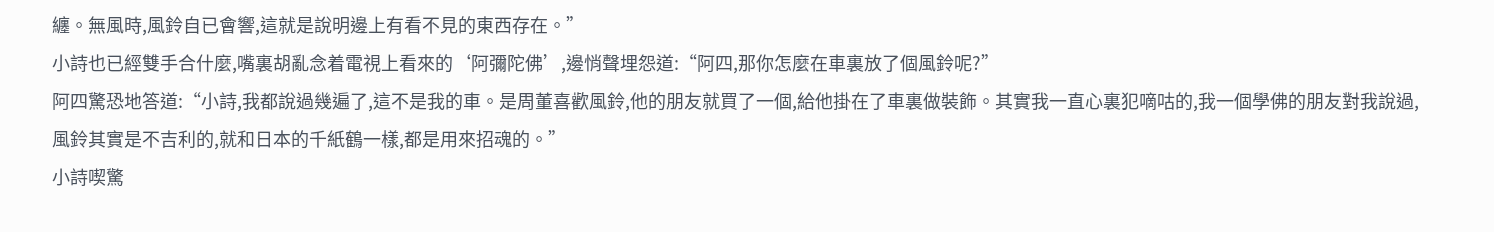纏。無風時,風鈴自已會響,這就是說明邊上有看不見的東西存在。”
小詩也已經雙手合什麼,嘴裏胡亂念着電視上看來的‘阿彌陀佛’,邊悄聲埋怨道:“阿四,那你怎麼在車裏放了個風鈴呢?”
阿四驚恐地答道:“小詩,我都說過幾遍了,這不是我的車。是周董喜歡風鈴,他的朋友就買了一個,給他掛在了車裏做裝飾。其實我一直心裏犯嘀咕的,我一個學佛的朋友對我說過,風鈴其實是不吉利的,就和日本的千紙鶴一樣,都是用來招魂的。”
小詩喫驚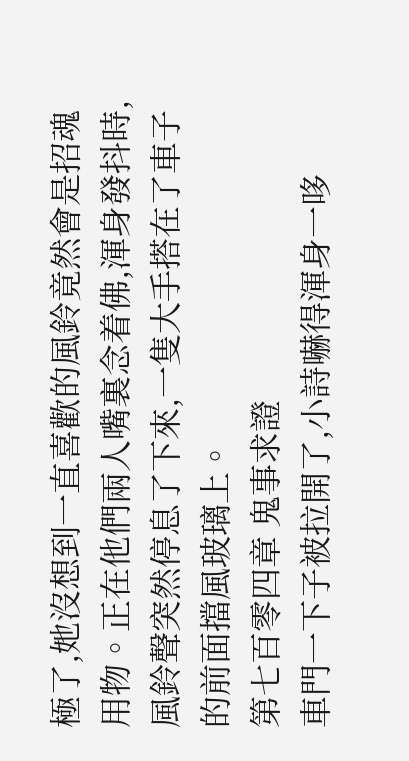極了,她沒想到一直喜歡的風鈴竟然會是招魂用物。正在他們兩人嘴裏念着佛,渾身發抖時,風鈴聲突然停息了下來,一隻大手搭在了車子的前面擋風玻璃上。
第七百零四章 鬼事求證
車門一下子被拉開了,小詩嚇得渾身一哆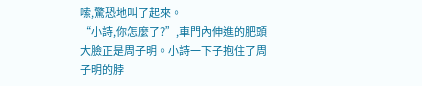嗦,驚恐地叫了起來。
“小詩,你怎麼了?”,車門內伸進的肥頭大臉正是周子明。小詩一下子抱住了周子明的脖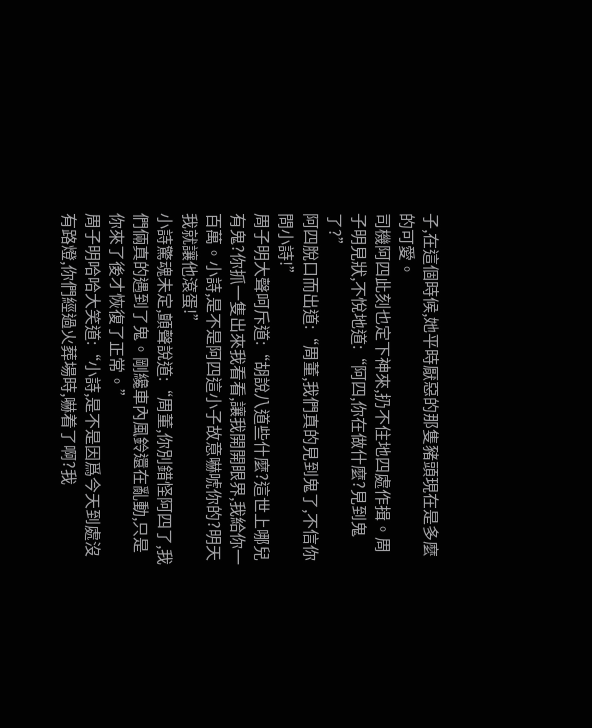子,在這個時候,她平時厭惡的那隻豬頭現在是多麼的可愛。
司機阿四此刻也定下神來,扔不住地四處作揖。周子明見狀,不悅地道:“阿四,你在做什麼?見到鬼了?”
阿四脫口而出道:“周董,我們真的見到鬼了,不信你問小詩!”
周子明大聲呵斥道:“胡說八道些什麼?這世上哪兒有鬼?你抓一隻出來我看看,讓我開開眼界,我給你一百萬。小詩,是不是阿四這小子故意嚇唬你的?明天我就讓他滾蛋!”
小詩驚魂未定,顫聲說道:“周董,你別錯怪阿四了,我們倆真的遇到了鬼。剛纔車內風鈴還在亂動,只是你來了後才恢復了正常。”
周子明哈哈大笑道:“小詩,是不是因爲今天到處沒有路燈,你們經過火葬場時,嚇着了啊?我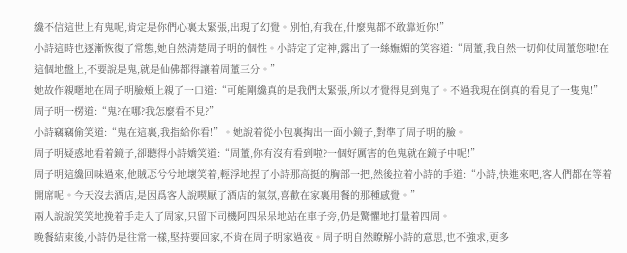纔不信這世上有鬼呢,肯定是你們心裏太緊張,出現了幻覺。別怕,有我在,什麼鬼都不敢靠近你!”
小詩這時也逐漸恢復了常態,她自然清楚周子明的個性。小詩定了定神,露出了一絲嫵媚的笑容道:“周董,我自然一切仰仗周董您啦!在這個地盤上,不要說是鬼,就是仙佛都得讓着周董三分。”
她故作親暱地在周子明臉頰上親了一口道:“可能剛纔真的是我們太緊張,所以才覺得見到鬼了。不過我現在倒真的看見了一隻鬼!”
周子明一楞道:“鬼?在哪?我怎麼看不見?”
小詩竊竊偷笑道:“鬼在這裏,我指給你看!”。她說着從小包裏掏出一面小鏡子,對準了周子明的臉。
周子明疑惑地看着鏡子,卻聽得小詩嬌笑道:“周董,你有沒有看到啦?一個好厲害的色鬼就在鏡子中呢!”
周子明這纔回味過來,他賊忑兮兮地壞笑着,輕浮地捏了小詩那高挺的胸部一把,然後拉着小詩的手道:“小詩,快進來吧,客人們都在等着開席呢。今天沒去酒店,是因爲客人說喫厭了酒店的氣氛,喜歡在家裏用餐的那種感覺。”
兩人說說笑笑地挽着手走入了周家,只留下司機阿四呆呆地站在車子旁,仍是驚懼地打量着四周。
晚餐結束後,小詩仍是往常一樣,堅持要回家,不肯在周子明家過夜。周子明自然瞭解小詩的意思,也不強求,更多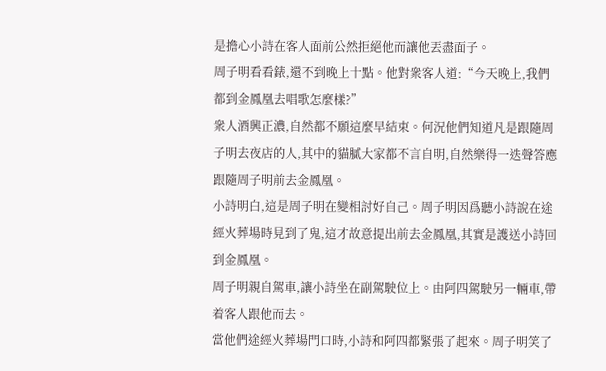是擔心小詩在客人面前公然拒絕他而讓他丟盡面子。
周子明看看錶,還不到晚上十點。他對衆客人道:“今天晚上,我們都到金鳳凰去唱歌怎麼樣?”
衆人酒興正濃,自然都不願這麼早結束。何況他們知道凡是跟隨周子明去夜店的人,其中的貓膩大家都不言自明,自然樂得一迭聲答應跟隨周子明前去金鳳凰。
小詩明白,這是周子明在變相討好自己。周子明因爲聽小詩說在途經火葬場時見到了鬼,這才故意提出前去金鳳凰,其實是護送小詩回到金鳳凰。
周子明親自駕車,讓小詩坐在副駕駛位上。由阿四駕駛另一輛車,帶着客人跟他而去。
當他們途經火葬場門口時,小詩和阿四都緊張了起來。周子明笑了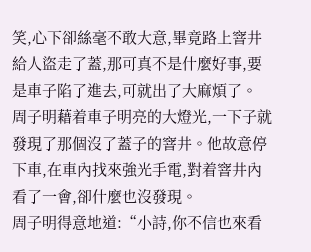笑,心下卻絲毫不敢大意,畢竟路上窨井給人盜走了蓋,那可真不是什麼好事,要是車子陷了進去,可就出了大麻煩了。
周子明藉着車子明亮的大燈光,一下子就發現了那個沒了蓋子的窨井。他故意停下車,在車內找來強光手電,對着窨井內看了一會,卻什麼也沒發現。
周子明得意地道:“小詩,你不信也來看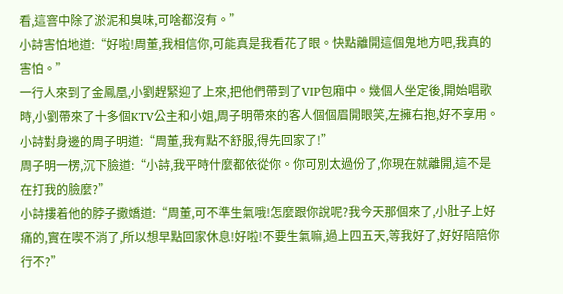看,這窨中除了淤泥和臭味,可啥都沒有。”
小詩害怕地道:“好啦!周董,我相信你,可能真是我看花了眼。快點離開這個鬼地方吧,我真的害怕。”
一行人來到了金鳳凰,小劉趕緊迎了上來,把他們帶到了VIP包廂中。幾個人坐定後,開始唱歌時,小劉帶來了十多個KTV公主和小姐,周子明帶來的客人個個眉開眼笑,左擁右抱,好不享用。
小詩對身邊的周子明道:“周董,我有點不舒服,得先回家了!”
周子明一楞,沉下臉道:“小詩,我平時什麼都依從你。你可別太過份了,你現在就離開,這不是在打我的臉麼?”
小詩摟着他的脖子撒嬌道:“周董,可不準生氣哦!怎麼跟你說呢?我今天那個來了,小肚子上好痛的,實在喫不消了,所以想早點回家休息!好啦!不要生氣嘛,過上四五天,等我好了,好好陪陪你行不?”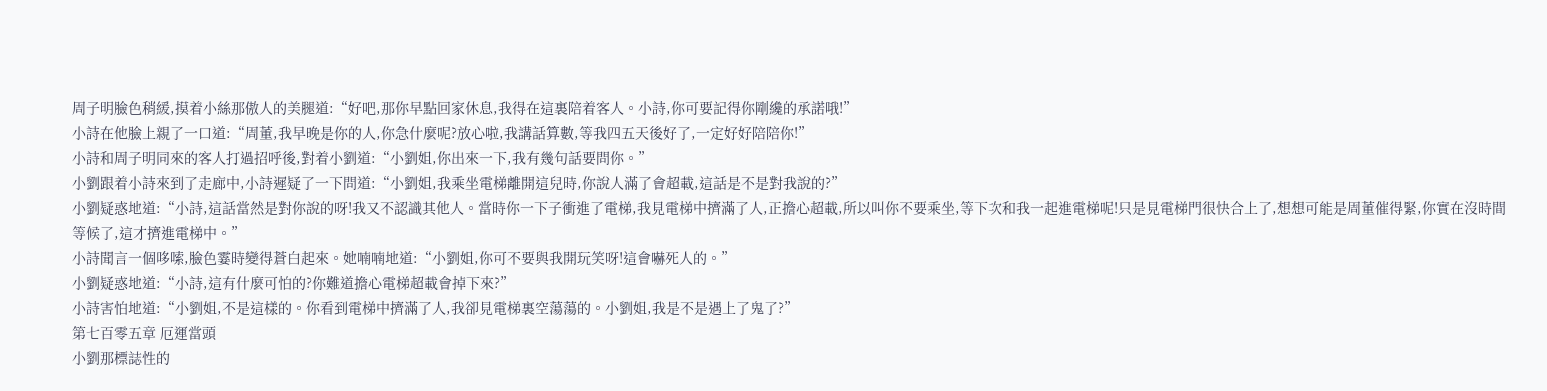周子明臉色稍緩,摸着小絲那傲人的美腿道:“好吧,那你早點回家休息,我得在這裏陪着客人。小詩,你可要記得你剛纔的承諾哦!”
小詩在他臉上親了一口道:“周董,我早晚是你的人,你急什麼呢?放心啦,我講話算數,等我四五天後好了,一定好好陪陪你!”
小詩和周子明同來的客人打過招呼後,對着小劉道:“小劉姐,你出來一下,我有幾句話要問你。”
小劉跟着小詩來到了走廊中,小詩遲疑了一下問道:“小劉姐,我乘坐電梯離開這兒時,你說人滿了會超載,這話是不是對我說的?”
小劉疑惑地道:“小詩,這話當然是對你說的呀!我又不認識其他人。當時你一下子衝進了電梯,我見電梯中擠滿了人,正擔心超載,所以叫你不要乘坐,等下次和我一起進電梯呢!只是見電梯門很快合上了,想想可能是周董催得緊,你實在沒時間等候了,這才擠進電梯中。”
小詩聞言一個哆嗦,臉色霎時變得蒼白起來。她喃喃地道:“小劉姐,你可不要與我開玩笑呀!這會嚇死人的。”
小劉疑惑地道:“小詩,這有什麼可怕的?你難道擔心電梯超載會掉下來?”
小詩害怕地道:“小劉姐,不是這樣的。你看到電梯中擠滿了人,我卻見電梯裏空蕩蕩的。小劉姐,我是不是遇上了鬼了?”
第七百零五章 厄運當頭
小劉那標誌性的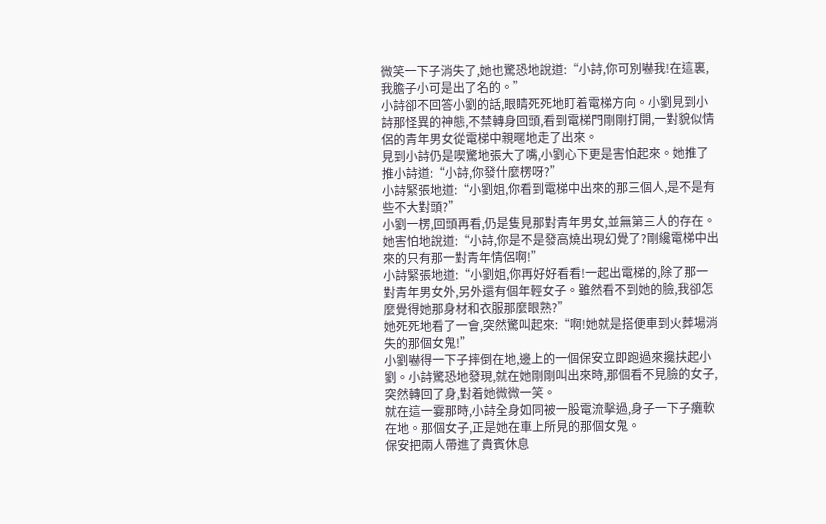微笑一下子消失了,她也驚恐地說道:“小詩,你可別嚇我!在這裏,我膽子小可是出了名的。”
小詩卻不回答小劉的話,眼睛死死地盯着電梯方向。小劉見到小詩那怪異的神態,不禁轉身回頭,看到電梯門剛剛打開,一對貌似情侶的青年男女從電梯中親暱地走了出來。
見到小詩仍是喫驚地張大了嘴,小劉心下更是害怕起來。她推了推小詩道:“小詩,你發什麼楞呀?”
小詩緊張地道:“小劉姐,你看到電梯中出來的那三個人,是不是有些不大對頭?”
小劉一楞,回頭再看,仍是隻見那對青年男女,並無第三人的存在。她害怕地說道:“小詩,你是不是發高燒出現幻覺了?剛纔電梯中出來的只有那一對青年情侶啊!”
小詩緊張地道:“小劉姐,你再好好看看!一起出電梯的,除了那一對青年男女外,另外還有個年輕女子。雖然看不到她的臉,我卻怎麼覺得她那身材和衣服那麼眼熟?”
她死死地看了一會,突然驚叫起來:“啊!她就是搭便車到火葬場消失的那個女鬼!”
小劉嚇得一下子摔倒在地,邊上的一個保安立即跑過來攙扶起小劉。小詩驚恐地發現,就在她剛剛叫出來時,那個看不見臉的女子,突然轉回了身,對着她微微一笑。
就在這一霎那時,小詩全身如同被一股電流擊過,身子一下子癱軟在地。那個女子,正是她在車上所見的那個女鬼。
保安把兩人帶進了貴賓休息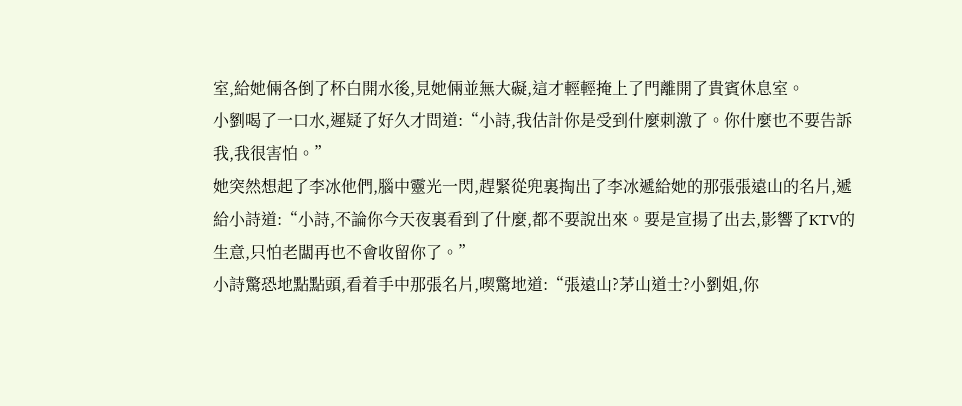室,給她倆各倒了杯白開水後,見她倆並無大礙,這才輕輕掩上了門離開了貴賓休息室。
小劉喝了一口水,遲疑了好久才問道:“小詩,我估計你是受到什麼刺激了。你什麼也不要告訴我,我很害怕。”
她突然想起了李冰他們,腦中靈光一閃,趕緊從兜裏掏出了李冰遞給她的那張張遠山的名片,遞給小詩道:“小詩,不論你今天夜裏看到了什麼,都不要說出來。要是宣揚了出去,影響了KTV的生意,只怕老闆再也不會收留你了。”
小詩驚恐地點點頭,看着手中那張名片,喫驚地道:“張遠山?茅山道士?小劉姐,你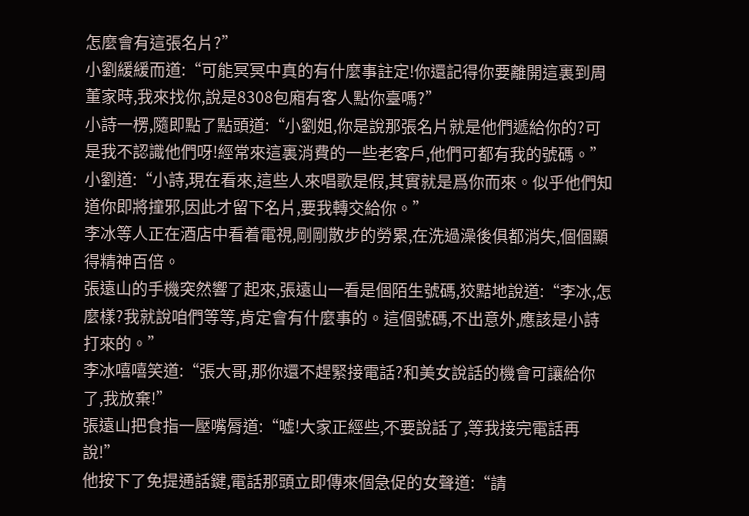怎麼會有這張名片?”
小劉緩緩而道:“可能冥冥中真的有什麼事註定!你還記得你要離開這裏到周董家時,我來找你,說是8308包廂有客人點你臺嗎?”
小詩一楞,隨即點了點頭道:“小劉姐,你是說那張名片就是他們遞給你的?可是我不認識他們呀!經常來這裏消費的一些老客戶,他們可都有我的號碼。”
小劉道:“小詩,現在看來,這些人來唱歌是假,其實就是爲你而來。似乎他們知道你即將撞邪,因此才留下名片,要我轉交給你。”
李冰等人正在酒店中看着電視,剛剛散步的勞累,在洗過澡後俱都消失,個個顯得精神百倍。
張遠山的手機突然響了起來,張遠山一看是個陌生號碼,狡黠地說道:“李冰,怎麼樣?我就說咱們等等,肯定會有什麼事的。這個號碼,不出意外,應該是小詩打來的。”
李冰嘻嘻笑道:“張大哥,那你還不趕緊接電話?和美女說話的機會可讓給你了,我放棄!”
張遠山把食指一壓嘴脣道:“噓!大家正經些,不要說話了,等我接完電話再說!”
他按下了免提通話鍵,電話那頭立即傳來個急促的女聲道:“請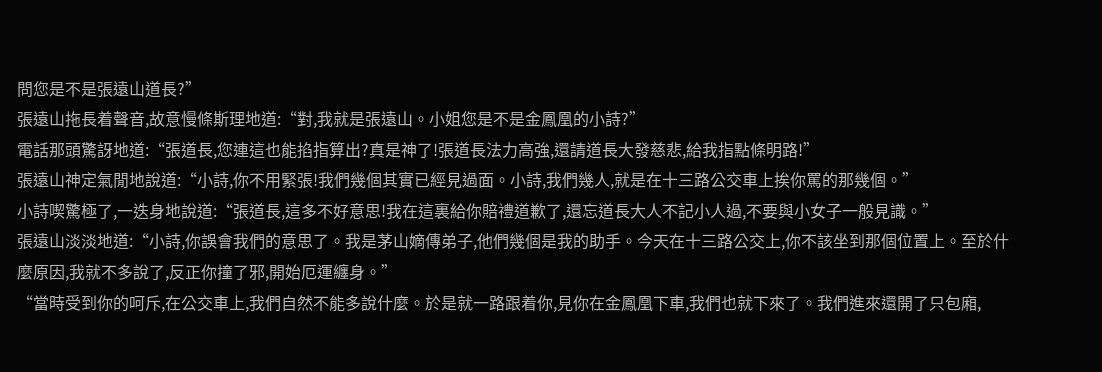問您是不是張遠山道長?”
張遠山拖長着聲音,故意慢條斯理地道:“對,我就是張遠山。小姐您是不是金鳳凰的小詩?”
電話那頭驚訝地道:“張道長,您連這也能掐指算出?真是神了!張道長法力高強,還請道長大發慈悲,給我指點條明路!”
張遠山神定氣閒地說道:“小詩,你不用緊張!我們幾個其實已經見過面。小詩,我們幾人,就是在十三路公交車上挨你罵的那幾個。”
小詩喫驚極了,一迭身地說道:“張道長,這多不好意思!我在這裏給你賠禮道歉了,還忘道長大人不記小人過,不要與小女子一般見識。”
張遠山淡淡地道:“小詩,你誤會我們的意思了。我是茅山嫡傳弟子,他們幾個是我的助手。今天在十三路公交上,你不該坐到那個位置上。至於什麼原因,我就不多說了,反正你撞了邪,開始厄運纏身。”
“當時受到你的呵斥,在公交車上,我們自然不能多說什麼。於是就一路跟着你,見你在金鳳凰下車,我們也就下來了。我們進來還開了只包廂,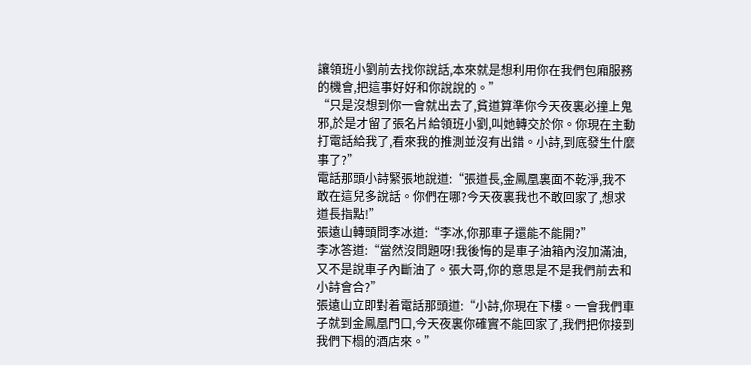讓領班小劉前去找你說話,本來就是想利用你在我們包廂服務的機會,把這事好好和你說說的。”
“只是沒想到你一會就出去了,貧道算準你今天夜裏必撞上鬼邪,於是才留了張名片給領班小劉,叫她轉交於你。你現在主動打電話給我了,看來我的推測並沒有出錯。小詩,到底發生什麼事了?”
電話那頭小詩緊張地說道:“張道長,金鳳凰裏面不乾淨,我不敢在這兒多說話。你們在哪?今天夜裏我也不敢回家了,想求道長指點!”
張遠山轉頭問李冰道:“李冰,你那車子還能不能開?”
李冰答道:“當然沒問題呀!我後悔的是車子油箱內沒加滿油,又不是說車子內斷油了。張大哥,你的意思是不是我們前去和小詩會合?”
張遠山立即對着電話那頭道:“小詩,你現在下樓。一會我們車子就到金鳳凰門口,今天夜裏你確實不能回家了,我們把你接到我們下榻的酒店來。”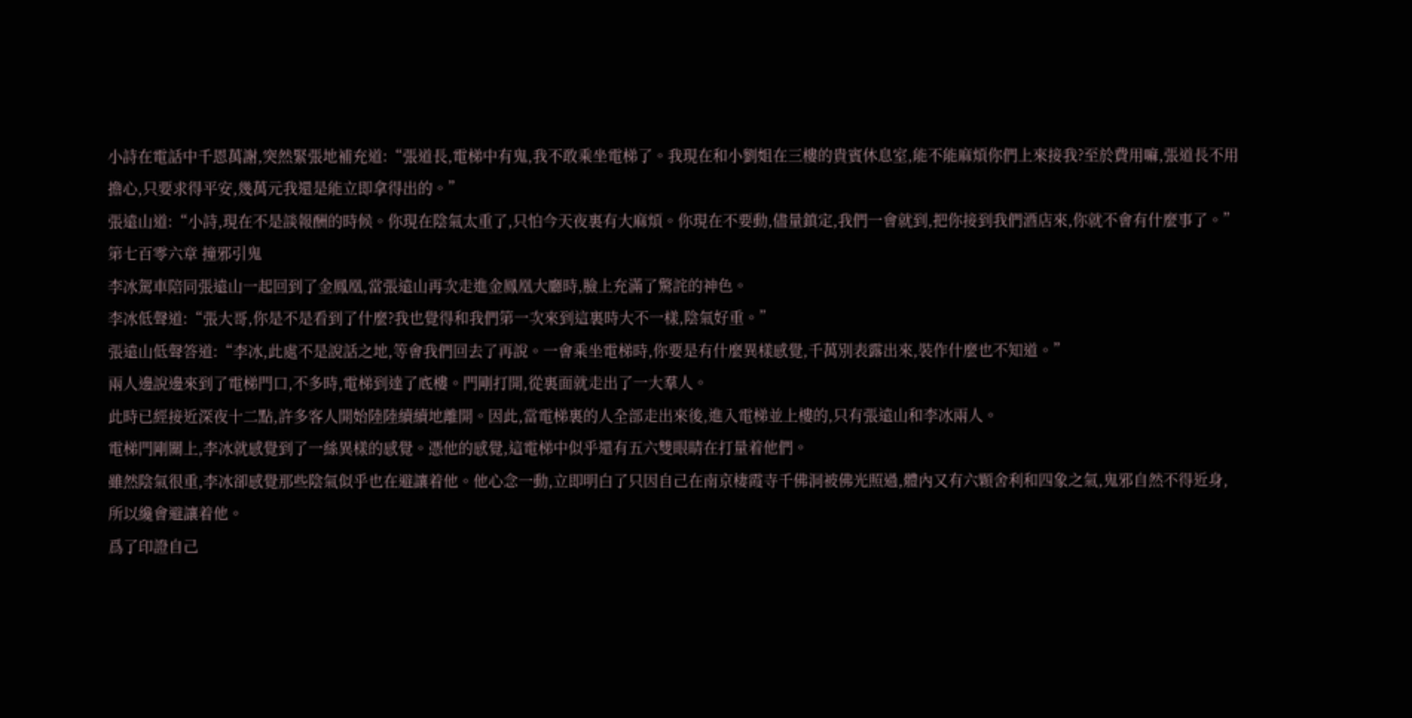小詩在電話中千恩萬謝,突然緊張地補充道:“張道長,電梯中有鬼,我不敢乘坐電梯了。我現在和小劉姐在三樓的貴賓休息室,能不能麻煩你們上來接我?至於費用嘛,張道長不用擔心,只要求得平安,幾萬元我還是能立即拿得出的。”
張遠山道:“小詩,現在不是談報酬的時候。你現在陰氣太重了,只怕今天夜裏有大麻煩。你現在不要動,儘量鎮定,我們一會就到,把你接到我們酒店來,你就不會有什麼事了。”
第七百零六章 撞邪引鬼
李冰駕車陪同張遠山一起回到了金鳳凰,當張遠山再次走進金鳳凰大廳時,臉上充滿了驚詫的神色。
李冰低聲道:“張大哥,你是不是看到了什麼?我也覺得和我們第一次來到這裏時大不一樣,陰氣好重。”
張遠山低聲答道:“李冰,此處不是說話之地,等會我們回去了再說。一會乘坐電梯時,你要是有什麼異樣感覺,千萬別表露出來,裝作什麼也不知道。”
兩人邊說邊來到了電梯門口,不多時,電梯到達了底樓。門剛打開,從裏面就走出了一大羣人。
此時已經接近深夜十二點,許多客人開始陸陸續續地離開。因此,當電梯裏的人全部走出來後,進入電梯並上樓的,只有張遠山和李冰兩人。
電梯門剛關上,李冰就感覺到了一絲異樣的感覺。憑他的感覺,這電梯中似乎還有五六雙眼睛在打量着他們。
雖然陰氣很重,李冰卻感覺那些陰氣似乎也在避讓着他。他心念一動,立即明白了只因自己在南京棲霞寺千佛洞被佛光照過,體內又有六顆舍利和四象之氣,鬼邪自然不得近身,所以纔會避讓着他。
爲了印證自己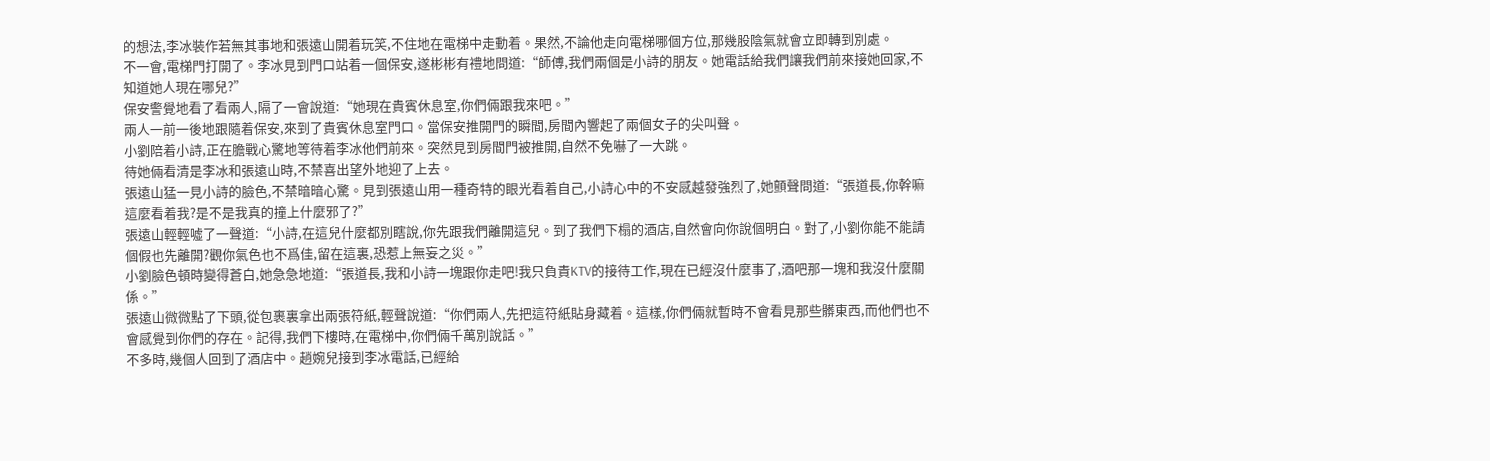的想法,李冰裝作若無其事地和張遠山開着玩笑,不住地在電梯中走動着。果然,不論他走向電梯哪個方位,那幾股陰氣就會立即轉到別處。
不一會,電梯門打開了。李冰見到門口站着一個保安,遂彬彬有禮地問道:“師傅,我們兩個是小詩的朋友。她電話給我們讓我們前來接她回家,不知道她人現在哪兒?”
保安警覺地看了看兩人,隔了一會說道:“她現在貴賓休息室,你們倆跟我來吧。”
兩人一前一後地跟隨着保安,來到了貴賓休息室門口。當保安推開門的瞬間,房間內響起了兩個女子的尖叫聲。
小劉陪着小詩,正在膽戰心驚地等待着李冰他們前來。突然見到房間門被推開,自然不免嚇了一大跳。
待她倆看清是李冰和張遠山時,不禁喜出望外地迎了上去。
張遠山猛一見小詩的臉色,不禁暗暗心驚。見到張遠山用一種奇特的眼光看着自己,小詩心中的不安感越發強烈了,她顫聲問道:“張道長,你幹嘛這麼看着我?是不是我真的撞上什麼邪了?”
張遠山輕輕噓了一聲道:“小詩,在這兒什麼都別瞎說,你先跟我們離開這兒。到了我們下榻的酒店,自然會向你說個明白。對了,小劉你能不能請個假也先離開?觀你氣色也不爲佳,留在這裏,恐惹上無妄之災。”
小劉臉色頓時變得蒼白,她急急地道:“張道長,我和小詩一塊跟你走吧!我只負責KTV的接待工作,現在已經沒什麼事了,酒吧那一塊和我沒什麼關係。”
張遠山微微點了下頭,從包裹裏拿出兩張符紙,輕聲說道:“你們兩人,先把這符紙貼身藏着。這樣,你們倆就暫時不會看見那些髒東西,而他們也不會感覺到你們的存在。記得,我們下樓時,在電梯中,你們倆千萬別說話。”
不多時,幾個人回到了酒店中。趙婉兒接到李冰電話,已經給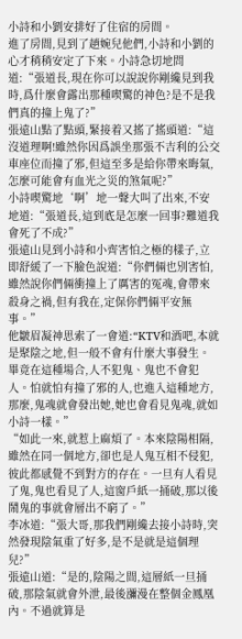小詩和小劉安排好了住宿的房間。
進了房間,見到了趙婉兒他們,小詩和小劉的心才稍稍安定了下來。小詩急切地問道:“張道長,現在你可以說說你剛纔見到我時,爲什麼會露出那種喫驚的神色?是不是我們真的撞上鬼了?”
張遠山點了點頭,緊接着又搖了搖頭道:“這沒道理啊!雖然你因爲誤坐那張不吉利的公交車座位而撞了邪,但這至多是給你帶來晦氣,怎麼可能會有血光之災的煞氣呢?”
小詩喫驚地‘啊’地一聲大叫了出來,不安地道:“張道長,這到底是怎麼一回事?難道我會死了不成?”
張遠山見到小詩和小齊害怕之極的樣子,立即舒緩了一下臉色說道:“你們倆也別害怕,雖然說你們倆衝撞上了厲害的冤魂,會帶來殺身之禍,但有我在,定保你們倆平安無事。”
他皺眉凝神思索了一會道:“KTV和酒吧,本就是聚陰之地,但一般不會有什麼大事發生。畢竟在這種場合,人不犯鬼、鬼也不會犯人。怕就怕有撞了邪的人,也進入這種地方,那麼,鬼魂就會發出她,她也會看見鬼魂,就如小詩一樣。”
“如此一來,就惹上麻煩了。本來陰陽相隔,雖然在同一個地方,卻也是人鬼互相不侵犯,彼此都感覺不到對方的存在。一旦有人看見了鬼,鬼也看見了人,這窗戶紙一捅破,那以後鬧鬼的事就會層出不窮了。”
李冰道:“張大哥,那我們剛纔去接小詩時,突然發現陰氣重了好多,是不是就是這個理兒?”
張遠山道:“是的,陰陽之間,這層紙一旦捅破,那陰氣就會外泄,最後瀰漫在整個金鳳凰內。不過就算是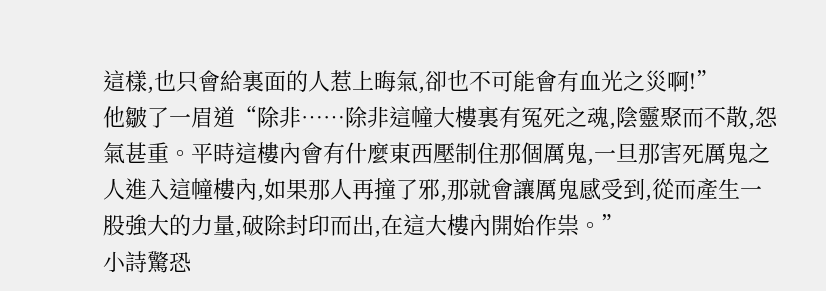這樣,也只會給裏面的人惹上晦氣,卻也不可能會有血光之災啊!”
他皺了一眉道“除非……除非這幢大樓裏有冤死之魂,陰靈聚而不散,怨氣甚重。平時這樓內會有什麼東西壓制住那個厲鬼,一旦那害死厲鬼之人進入這幢樓內,如果那人再撞了邪,那就會讓厲鬼感受到,從而產生一股強大的力量,破除封印而出,在這大樓內開始作祟。”
小詩驚恐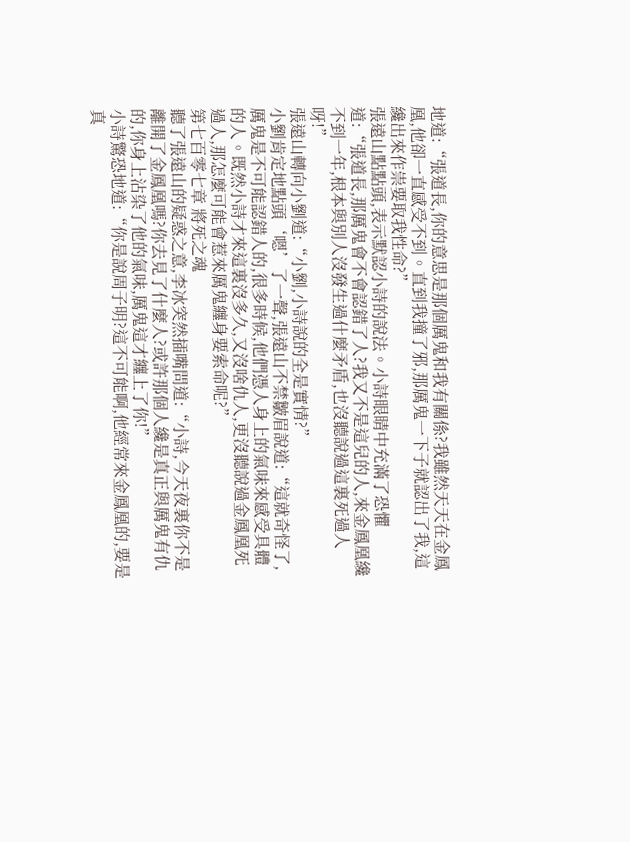地道:“張道長,你的意思是那個厲鬼和我有關係?我雖然天天在金鳳凰,他卻一直感受不到。直到我撞了邪,那厲鬼一下子就認出了我,這纔出來作祟要取我性命?”
張遠山點點頭,表示默認小詩的說法。小詩眼睛中充滿了恐懼道:“張道長,那厲鬼會不會認錯了人?我又不是這兒的人,來金鳳凰纔不到一年,根本與別人沒發生過什麼矛盾,也沒聽說過這裏死過人呀!”
張遠山轉向小劉道:“小劉,小詩說的全是實情?”
小劉肯定地點頭‘嗯’了一聲,張遠山不禁皺眉說道:“這就奇怪了,厲鬼是不可能認錯人的,很多時候,他們憑人身上的氣味來感受具體的人。既然小詩才來這裏沒多久,又沒啥仇人,更沒聽說過金鳳凰死過人,那怎麼可能會惹來厲鬼纏身要索命呢?”
第七百零七章 將死之魂
聽了張遠山的疑惑之意,李冰突然插嘴問道:“小詩,今天夜裏你不是離開了金鳳凰嗎?你去見了什麼人?或許那個人纔是真正與厲鬼有仇的,你身上沾染了他的氣味,厲鬼這才纏上了你!”
小詩驚恐地道:“你是說周子明?這不可能啊,他經常來金鳳凰的,要是真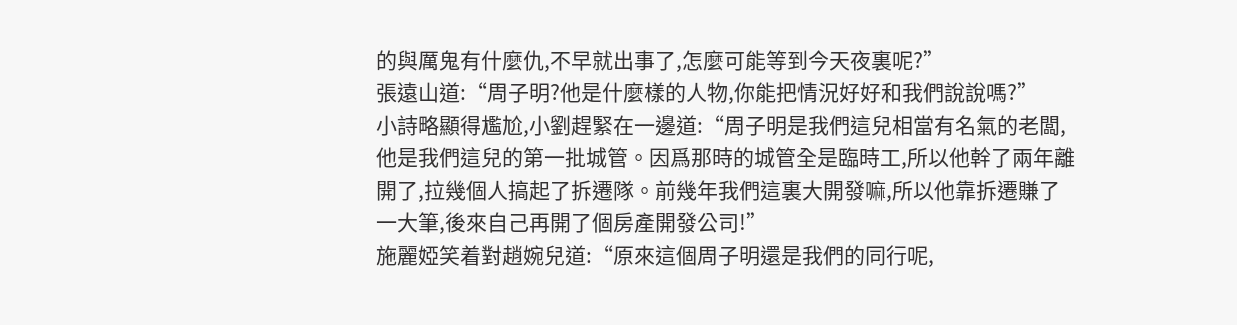的與厲鬼有什麼仇,不早就出事了,怎麼可能等到今天夜裏呢?”
張遠山道:“周子明?他是什麼樣的人物,你能把情況好好和我們說說嗎?”
小詩略顯得尷尬,小劉趕緊在一邊道:“周子明是我們這兒相當有名氣的老闆,他是我們這兒的第一批城管。因爲那時的城管全是臨時工,所以他幹了兩年離開了,拉幾個人搞起了拆遷隊。前幾年我們這裏大開發嘛,所以他靠拆遷賺了一大筆,後來自己再開了個房產開發公司!”
施麗婭笑着對趙婉兒道:“原來這個周子明還是我們的同行呢,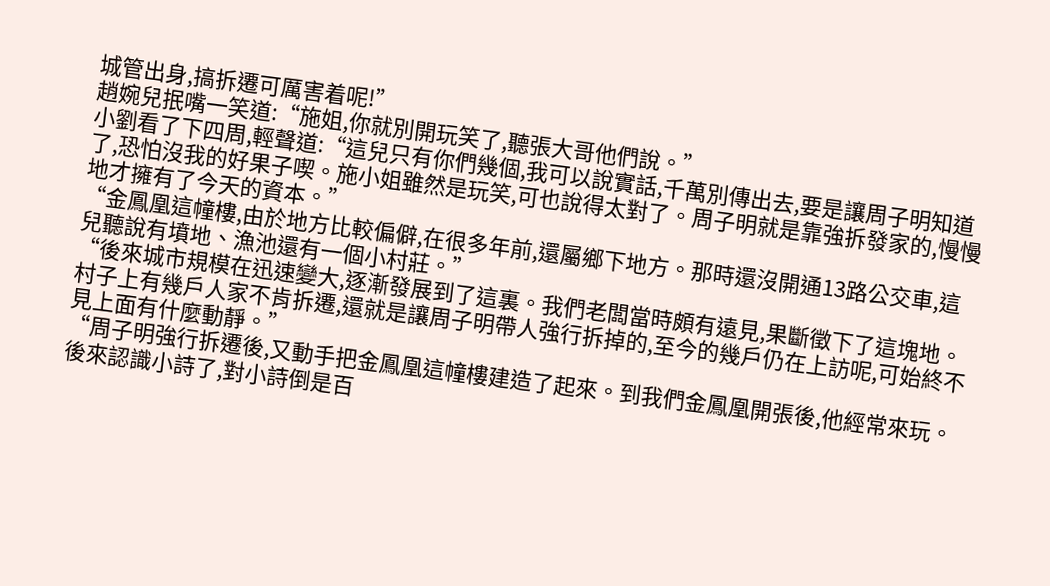城管出身,搞拆遷可厲害着呢!”
趙婉兒抿嘴一笑道:“施姐,你就別開玩笑了,聽張大哥他們說。”
小劉看了下四周,輕聲道:“這兒只有你們幾個,我可以說實話,千萬別傳出去,要是讓周子明知道了,恐怕沒我的好果子喫。施小姐雖然是玩笑,可也說得太對了。周子明就是靠強拆發家的,慢慢地才擁有了今天的資本。”
“金鳳凰這幢樓,由於地方比較偏僻,在很多年前,還屬鄉下地方。那時還沒開通13路公交車,這兒聽說有墳地、漁池還有一個小村莊。”
“後來城市規模在迅速變大,逐漸發展到了這裏。我們老闆當時頗有遠見,果斷徵下了這塊地。村子上有幾戶人家不肯拆遷,還就是讓周子明帶人強行拆掉的,至今的幾戶仍在上訪呢,可始終不見上面有什麼動靜。”
“周子明強行拆遷後,又動手把金鳳凰這幢樓建造了起來。到我們金鳳凰開張後,他經常來玩。後來認識小詩了,對小詩倒是百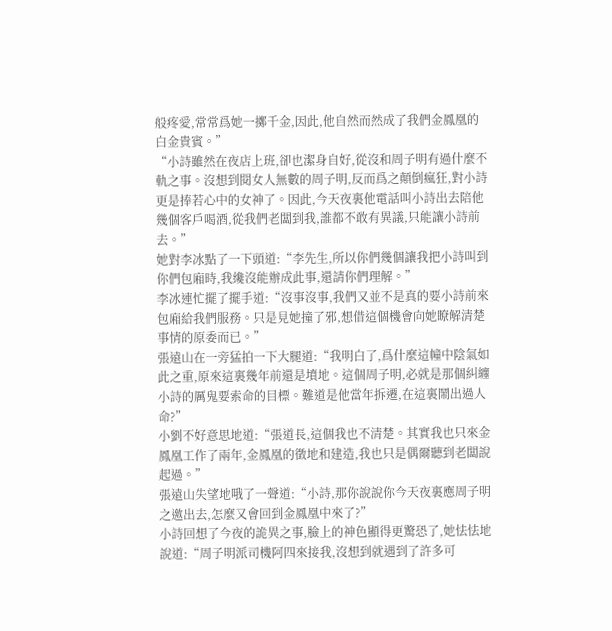般疼愛,常常爲她一擲千金,因此,他自然而然成了我們金鳳凰的白金貴賓。”
“小詩雖然在夜店上班,卻也潔身自好,從沒和周子明有過什麼不軌之事。沒想到閱女人無數的周子明,反而爲之顛倒瘋狂,對小詩更是捧若心中的女神了。因此,今天夜裏他電話叫小詩出去陪他幾個客戶喝酒,從我們老闆到我,誰都不敢有異議,只能讓小詩前去。”
她對李冰點了一下頭道:“李先生,所以你們幾個讓我把小詩叫到你們包廂時,我纔沒能辦成此事,還請你們理解。”
李冰連忙擺了擺手道:“沒事沒事,我們又並不是真的要小詩前來包廂給我們服務。只是見她撞了邪,想借這個機會向她瞭解清楚事情的原委而已。”
張遠山在一旁猛拍一下大腿道:“我明白了,爲什麼這幢中陰氣如此之重,原來這裏幾年前還是墳地。這個周子明,必就是那個糾纏小詩的厲鬼要索命的目標。難道是他當年拆遷,在這裏鬧出過人命?”
小劉不好意思地道:“張道長,這個我也不清楚。其實我也只來金鳳凰工作了兩年,金鳳凰的徵地和建造,我也只是偶爾聽到老闆說起過。”
張遠山失望地哦了一聲道:“小詩,那你說說你今天夜裏應周子明之邀出去,怎麼又會回到金鳳凰中來了?”
小詩回想了今夜的詭異之事,臉上的神色顯得更驚恐了,她怯怯地說道:“周子明派司機阿四來接我,沒想到就遇到了許多可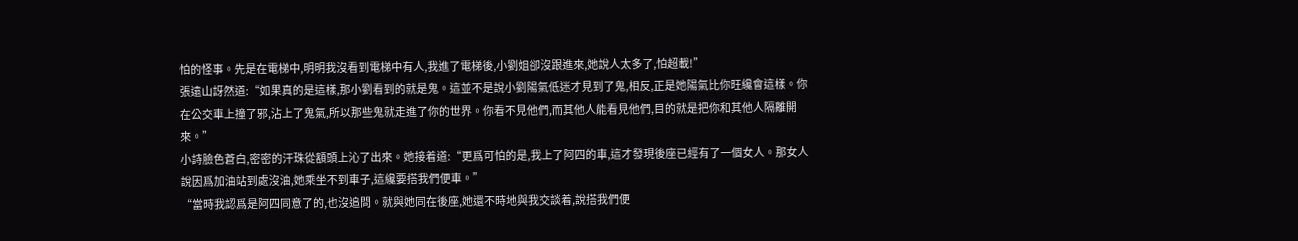怕的怪事。先是在電梯中,明明我沒看到電梯中有人,我進了電梯後,小劉姐卻沒跟進來,她說人太多了,怕超載!”
張遠山訝然道:“如果真的是這樣,那小劉看到的就是鬼。這並不是說小劉陽氣低迷才見到了鬼,相反,正是她陽氣比你旺纔會這樣。你在公交車上撞了邪,沾上了鬼氣,所以那些鬼就走進了你的世界。你看不見他們,而其他人能看見他們,目的就是把你和其他人隔離開來。”
小詩臉色蒼白,密密的汗珠從額頭上沁了出來。她接着道:“更爲可怕的是,我上了阿四的車,這才發現後座已經有了一個女人。那女人說因爲加油站到處沒油,她乘坐不到車子,這纔要搭我們便車。”
“當時我認爲是阿四同意了的,也沒追問。就與她同在後座,她還不時地與我交談着,說搭我們便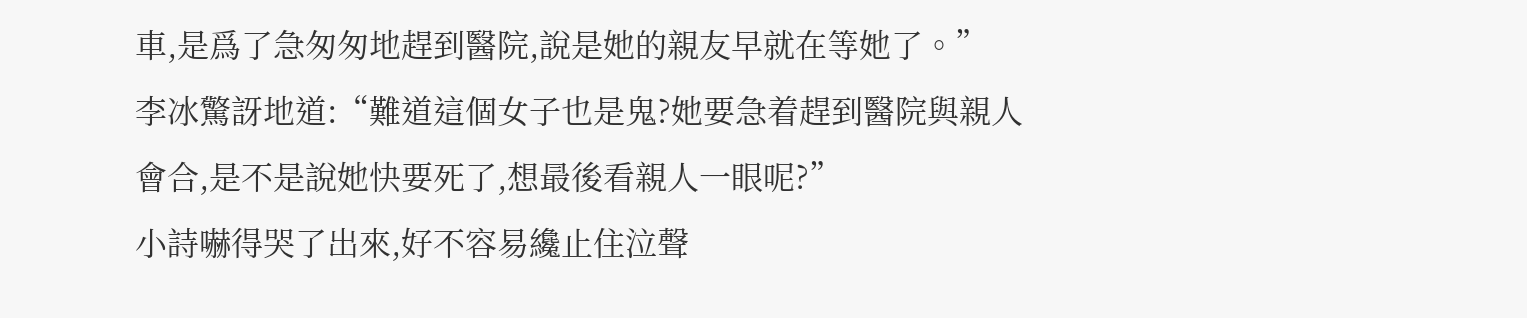車,是爲了急匆匆地趕到醫院,說是她的親友早就在等她了。”
李冰驚訝地道:“難道這個女子也是鬼?她要急着趕到醫院與親人會合,是不是說她快要死了,想最後看親人一眼呢?”
小詩嚇得哭了出來,好不容易纔止住泣聲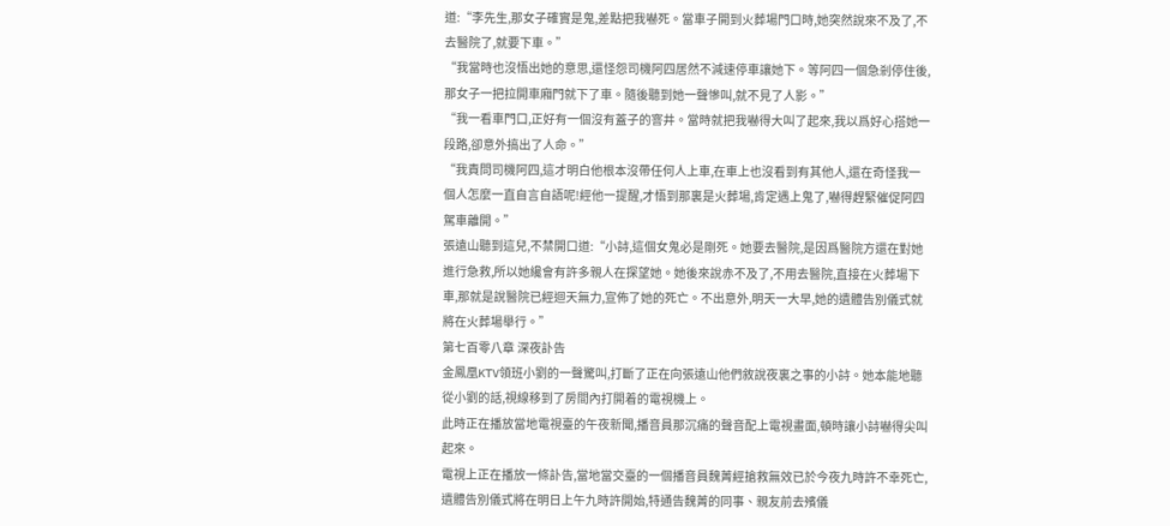道:“李先生,那女子確實是鬼,差點把我嚇死。當車子開到火葬場門口時,她突然說來不及了,不去醫院了,就要下車。”
“我當時也沒悟出她的意思,還怪怨司機阿四居然不減速停車讓她下。等阿四一個急剎停住後,那女子一把拉開車廂門就下了車。隨後聽到她一聲慘叫,就不見了人影。”
“我一看車門口,正好有一個沒有蓋子的窨井。當時就把我嚇得大叫了起來,我以爲好心搭她一段路,卻意外搞出了人命。”
“我責問司機阿四,這才明白他根本沒帶任何人上車,在車上也沒看到有其他人,還在奇怪我一個人怎麼一直自言自語呢!經他一提醒,才悟到那裏是火葬場,肯定遇上鬼了,嚇得趕緊催促阿四駕車離開。”
張遠山聽到這兒,不禁開口道:“小詩,這個女鬼必是剛死。她要去醫院,是因爲醫院方還在對她進行急救,所以她纔會有許多親人在探望她。她後來說赤不及了,不用去醫院,直接在火葬場下車,那就是說醫院已經迴天無力,宣佈了她的死亡。不出意外,明天一大早,她的遺體告別儀式就將在火葬場舉行。”
第七百零八章 深夜訃告
金鳳凰KTV領班小劉的一聲驚叫,打斷了正在向張遠山他們敘說夜裏之事的小詩。她本能地聽從小劉的話,視線移到了房間內打開着的電視機上。
此時正在播放當地電視臺的午夜新聞,播音員那沉痛的聲音配上電視畫面,頓時讓小詩嚇得尖叫起來。
電視上正在播放一條訃告,當地當交臺的一個播音員魏菁經搶救無效已於今夜九時許不幸死亡,遺體告別儀式將在明日上午九時許開始,特通告魏菁的同事、親友前去殯儀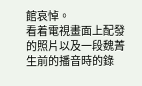館哀悼。
看着電視畫面上配發的照片以及一段魏菁生前的播音時的錄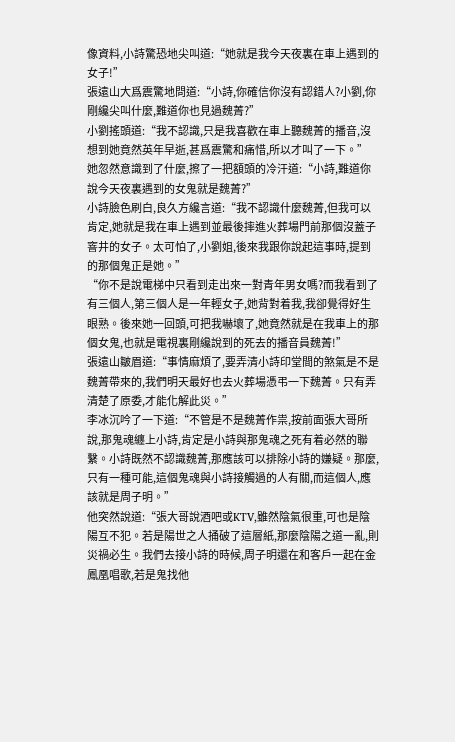像資料,小詩驚恐地尖叫道:“她就是我今天夜裏在車上遇到的女子!”
張遠山大爲震驚地問道:“小詩,你確信你沒有認錯人?小劉,你剛纔尖叫什麼,難道你也見過魏菁?”
小劉搖頭道:“我不認識,只是我喜歡在車上聽魏菁的播音,沒想到她竟然英年早逝,甚爲震驚和痛惜,所以才叫了一下。”
她忽然意識到了什麼,擦了一把額頭的冷汗道:“小詩,難道你說今天夜裏遇到的女鬼就是魏菁?”
小詩臉色刷白,良久方纔言道:“我不認識什麼魏菁,但我可以肯定,她就是我在車上遇到並最後摔進火葬場門前那個沒蓋子窨井的女子。太可怕了,小劉姐,後來我跟你說起這事時,提到的那個鬼正是她。”
“你不是說電梯中只看到走出來一對青年男女嗎?而我看到了有三個人,第三個人是一年輕女子,她背對着我,我卻覺得好生眼熟。後來她一回頭,可把我嚇壞了,她竟然就是在我車上的那個女鬼,也就是電視裏剛纔說到的死去的播音員魏菁!”
張遠山皺眉道:“事情麻煩了,要弄清小詩印堂間的煞氣是不是魏菁帶來的,我們明天最好也去火葬場憑弔一下魏菁。只有弄清楚了原委,才能化解此災。”
李冰沉吟了一下道:“不管是不是魏菁作祟,按前面張大哥所說,那鬼魂纏上小詩,肯定是小詩與那鬼魂之死有着必然的聯繫。小詩既然不認識魏菁,那應該可以排除小詩的嫌疑。那麼,只有一種可能,這個鬼魂與小詩接觸過的人有關,而這個人,應該就是周子明。”
他突然說道:“張大哥說酒吧或KTV,雖然陰氣很重,可也是陰陽互不犯。若是陽世之人捅破了這層紙,那麼陰陽之道一亂,則災禍必生。我們去接小詩的時候,周子明還在和客戶一起在金鳳凰唱歌,若是鬼找他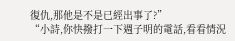復仇,那他是不是已經出事了?”
“小詩,你快撥打一下週子明的電話,看看情況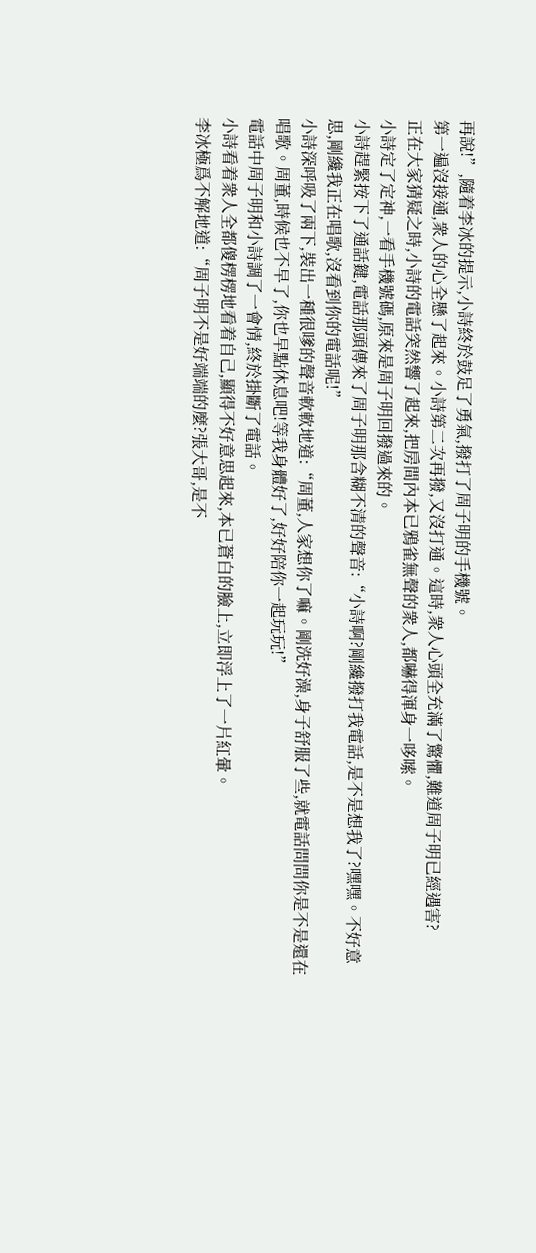再說!”,隨着李冰的提示,小詩終於鼓足了勇氣,撥打了周子明的手機號。
第一遍沒接通,衆人的心全懸了起來。小詩第二次再撥,又沒打通。這時,衆人心頭全充滿了驚懼,難道周子明已經遇害?
正在大家猜疑之時,小詩的電話突然響了起來,把房間內本已鴉雀無聲的衆人,都嚇得渾身一哆嗦。
小詩定了定神,一看手機號碼,原來是周子明回撥過來的。
小詩趕緊按下了通話鍵,電話那頭傳來了周子明那含糊不清的聲音:“小詩啊?剛纔撥打我電話,是不是想我了?嘿嘿。不好意思,剛纔我正在唱歌,沒看到你的電話呢!”
小詩深呼吸了兩下,裝出一種很嗲的聲音軟軟地道:“周董,人家想你了嘛。剛洗好澡,身子舒服了些,就電話問問你是不是還在唱歌。周董,時候也不早了,你也早點休息吧!等我身體好了,好好陪你一起玩玩!”
電話中周子明和小詩調了一會情,終於掛斷了電話。
小詩看着衆人全都傻楞楞地看着自己,顯得不好意思起來,本已蒼白的臉上,立即浮上了一片紅暈。
李冰極爲不解地道:“周子明不是好端端的麼?張大哥,是不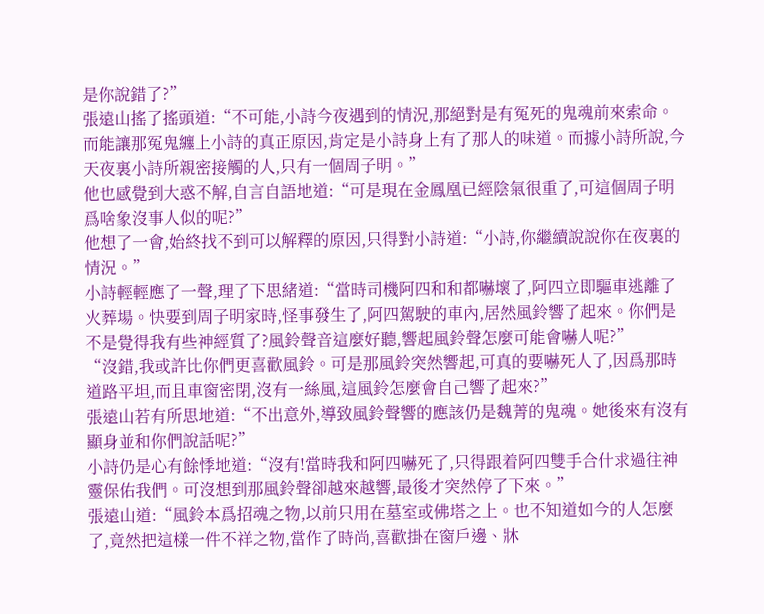是你說錯了?”
張遠山搖了搖頭道:“不可能,小詩今夜遇到的情況,那絕對是有冤死的鬼魂前來索命。而能讓那冤鬼纏上小詩的真正原因,肯定是小詩身上有了那人的味道。而據小詩所說,今天夜裏小詩所親密接觸的人,只有一個周子明。”
他也感覺到大惑不解,自言自語地道:“可是現在金鳳凰已經陰氣很重了,可這個周子明爲啥象沒事人似的呢?”
他想了一會,始終找不到可以解釋的原因,只得對小詩道:“小詩,你繼續說說你在夜裏的情況。”
小詩輕輕應了一聲,理了下思緒道:“當時司機阿四和和都嚇壞了,阿四立即驅車逃離了火葬場。快要到周子明家時,怪事發生了,阿四駕駛的車內,居然風鈴響了起來。你們是不是覺得我有些神經質了?風鈴聲音這麼好聽,響起風鈴聲怎麼可能會嚇人呢?”
“沒錯,我或許比你們更喜歡風鈴。可是那風鈴突然響起,可真的要嚇死人了,因爲那時道路平坦,而且車窗密閉,沒有一絲風,這風鈴怎麼會自己響了起來?”
張遠山若有所思地道:“不出意外,導致風鈴聲響的應該仍是魏菁的鬼魂。她後來有沒有顯身並和你們說話呢?”
小詩仍是心有餘悸地道:“沒有!當時我和阿四嚇死了,只得跟着阿四雙手合什求過往神靈保佑我們。可沒想到那風鈴聲卻越來越響,最後才突然停了下來。”
張遠山道:“風鈴本爲招魂之物,以前只用在墓室或佛塔之上。也不知道如今的人怎麼了,竟然把這樣一件不祥之物,當作了時尚,喜歡掛在窗戶邊、牀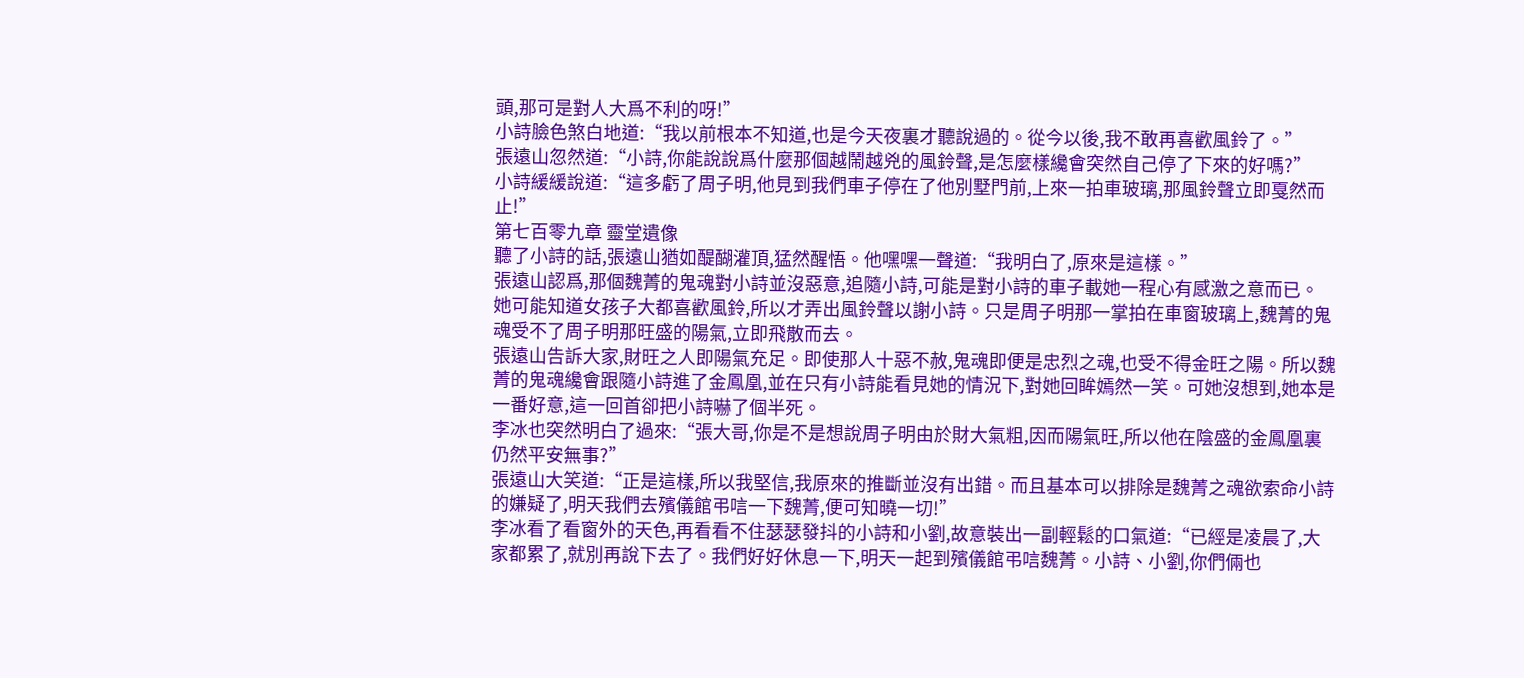頭,那可是對人大爲不利的呀!”
小詩臉色煞白地道:“我以前根本不知道,也是今天夜裏才聽說過的。從今以後,我不敢再喜歡風鈴了。”
張遠山忽然道:“小詩,你能說說爲什麼那個越鬧越兇的風鈴聲,是怎麼樣纔會突然自己停了下來的好嗎?”
小詩緩緩說道:“這多虧了周子明,他見到我們車子停在了他別墅門前,上來一拍車玻璃,那風鈴聲立即戛然而止!”
第七百零九章 靈堂遺像
聽了小詩的話,張遠山猶如醍醐灌頂,猛然醒悟。他嘿嘿一聲道:“我明白了,原來是這樣。”
張遠山認爲,那個魏菁的鬼魂對小詩並沒惡意,追隨小詩,可能是對小詩的車子載她一程心有感激之意而已。
她可能知道女孩子大都喜歡風鈴,所以才弄出風鈴聲以謝小詩。只是周子明那一掌拍在車窗玻璃上,魏菁的鬼魂受不了周子明那旺盛的陽氣,立即飛散而去。
張遠山告訴大家,財旺之人即陽氣充足。即使那人十惡不赦,鬼魂即便是忠烈之魂,也受不得金旺之陽。所以魏菁的鬼魂纔會跟隨小詩進了金鳳凰,並在只有小詩能看見她的情況下,對她回眸嫣然一笑。可她沒想到,她本是一番好意,這一回首卻把小詩嚇了個半死。
李冰也突然明白了過來:“張大哥,你是不是想說周子明由於財大氣粗,因而陽氣旺,所以他在陰盛的金鳳凰裏仍然平安無事?”
張遠山大笑道:“正是這樣,所以我堅信,我原來的推斷並沒有出錯。而且基本可以排除是魏菁之魂欲索命小詩的嫌疑了,明天我們去殯儀館弔唁一下魏菁,便可知曉一切!”
李冰看了看窗外的天色,再看看不住瑟瑟發抖的小詩和小劉,故意裝出一副輕鬆的口氣道:“已經是凌晨了,大家都累了,就別再說下去了。我們好好休息一下,明天一起到殯儀館弔唁魏菁。小詩、小劉,你們倆也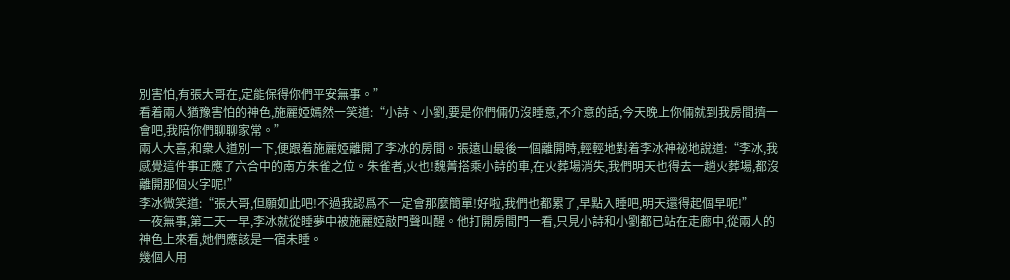別害怕,有張大哥在,定能保得你們平安無事。”
看着兩人猶豫害怕的神色,施麗婭嫣然一笑道:“小詩、小劉,要是你們倆仍沒睡意,不介意的話,今天晚上你倆就到我房間擠一會吧,我陪你們聊聊家常。”
兩人大喜,和衆人道別一下,便跟着施麗婭離開了李冰的房間。張遠山最後一個離開時,輕輕地對着李冰神祕地說道:“李冰,我感覺這件事正應了六合中的南方朱雀之位。朱雀者,火也!魏菁搭乘小詩的車,在火葬場消失,我們明天也得去一趟火葬場,都沒離開那個火字呢!”
李冰微笑道:“張大哥,但願如此吧!不過我認爲不一定會那麼簡單!好啦,我們也都累了,早點入睡吧,明天還得起個早呢!”
一夜無事,第二天一早,李冰就從睡夢中被施麗婭敲門聲叫醒。他打開房間門一看,只見小詩和小劉都已站在走廊中,從兩人的神色上來看,她們應該是一宿未睡。
幾個人用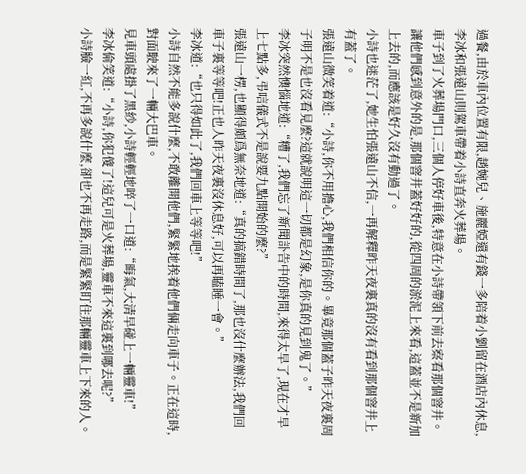過餐,由於車內位置有限,趙婉兒、施麗婭還有錢一多陪着小劉留在酒店內休息,李冰和張遠山則駕車帶着小詩直奔火葬場。
車子到了火葬場門口,三個人停好車後,特意在小詩帶領下前去察看那個窨井。讓他們感到意外的是,那個窨井蓋好好的,從四周的淤泥上來看,這蓋並不是新加上去的,而應該是好久沒有動過了。
小詩也迷茫了,她生怕張遠山不信,一再解釋昨天夜裏真的沒有看到那個窨井上有蓋了。
張遠山微笑着道:“小詩,你不用擔心,我們相信你的。畢竟那個蓋子昨天夜裏周子明不是也沒看見麼?這就說明這一切都是幻象,是你真的見到鬼了。”
李冰突然懊惱地道:“糟了,我們忘了新聞訃告中的時間,來得太早了,現在才早上七點多,弔唁儀式不是說要九點開始的麼?”
張遠山一楞,也顯得頗爲無奈地道:“真的搞錯時間了,那也沒什麼辦法,我們回車子裏等等吧!正也人昨天夜裏沒休息好,可以再瞌睡一會。”
李冰道:“也只得如此了,我們回車上等等吧!”
小詩自然不能多說什麼,不敢離開他們,緊緊地挨着他們倆走向車子。正在這時,對面駛來了一輛大巴車。
見車頭處掛了黑紗,小詩輕輕地啐了一口道:“晦氣,大清早碰上一輛靈車!”
李冰偷笑道:“小詩,你犯傻了!這兒可是火葬場,靈車不來這裏到哪去呢?”
小詩臉一紅,不再多說什麼,卻也不再走路,而是緊緊盯住那輛靈車上下來的人。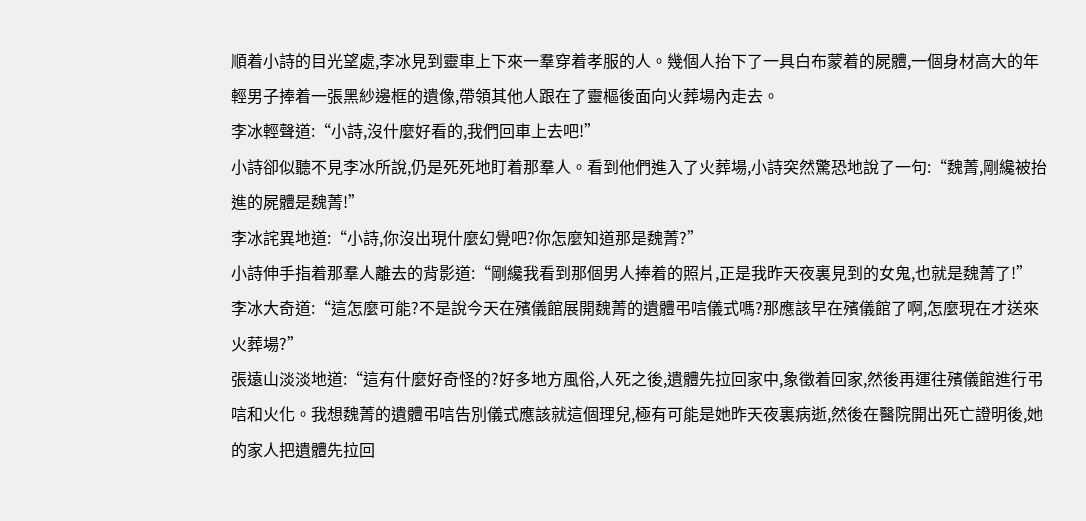順着小詩的目光望處,李冰見到靈車上下來一羣穿着孝服的人。幾個人抬下了一具白布蒙着的屍體,一個身材高大的年輕男子捧着一張黑紗邊框的遺像,帶領其他人跟在了靈樞後面向火葬場內走去。
李冰輕聲道:“小詩,沒什麼好看的,我們回車上去吧!”
小詩卻似聽不見李冰所說,仍是死死地盯着那羣人。看到他們進入了火葬場,小詩突然驚恐地說了一句:“魏菁,剛纔被抬進的屍體是魏菁!”
李冰詫異地道:“小詩,你沒出現什麼幻覺吧?你怎麼知道那是魏菁?”
小詩伸手指着那羣人離去的背影道:“剛纔我看到那個男人捧着的照片,正是我昨天夜裏見到的女鬼,也就是魏菁了!”
李冰大奇道:“這怎麼可能?不是說今天在殯儀館展開魏菁的遺體弔唁儀式嗎?那應該早在殯儀館了啊,怎麼現在才送來火葬場?”
張遠山淡淡地道:“這有什麼好奇怪的?好多地方風俗,人死之後,遺體先拉回家中,象徵着回家,然後再運往殯儀館進行弔唁和火化。我想魏菁的遺體弔唁告別儀式應該就這個理兒,極有可能是她昨天夜裏病逝,然後在醫院開出死亡證明後,她的家人把遺體先拉回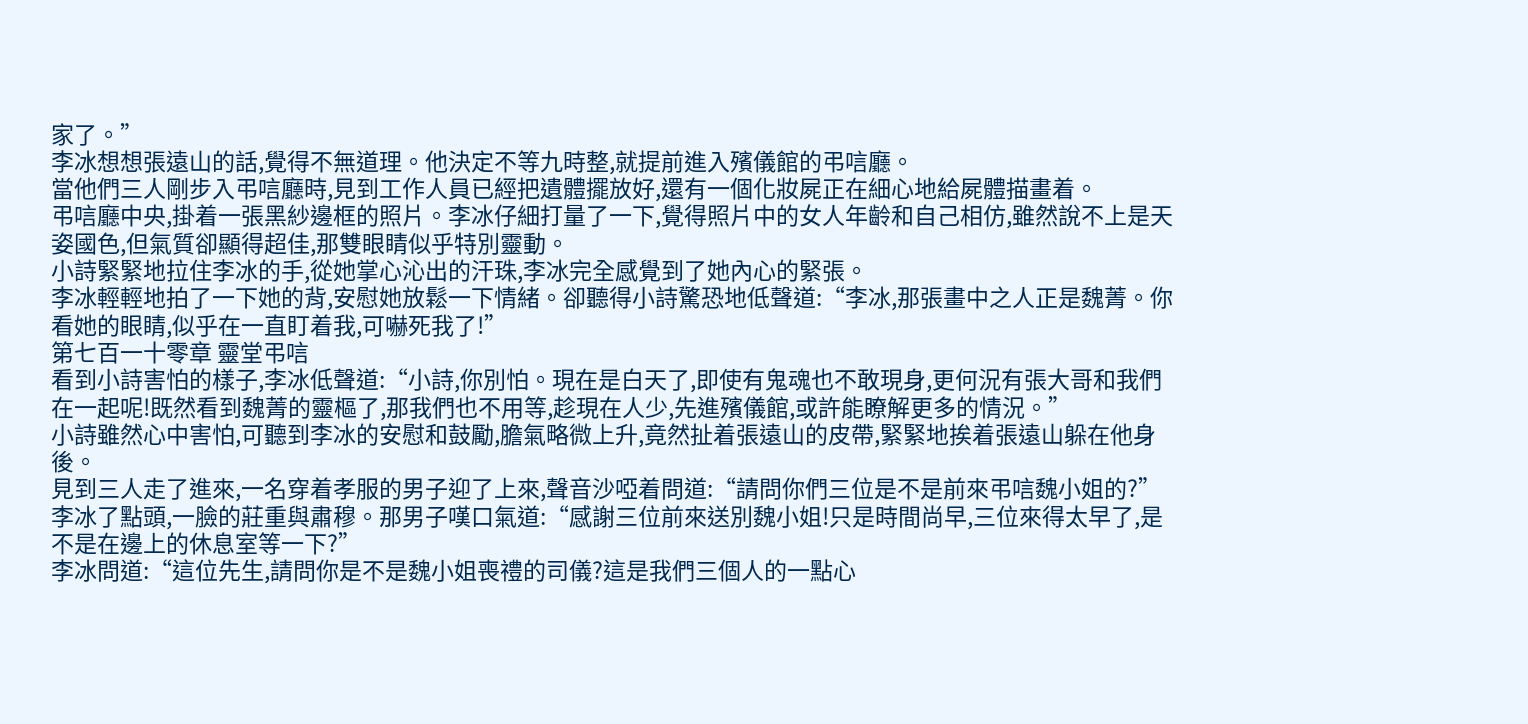家了。”
李冰想想張遠山的話,覺得不無道理。他決定不等九時整,就提前進入殯儀館的弔唁廳。
當他們三人剛步入弔唁廳時,見到工作人員已經把遺體擺放好,還有一個化妝屍正在細心地給屍體描畫着。
弔唁廳中央,掛着一張黑紗邊框的照片。李冰仔細打量了一下,覺得照片中的女人年齡和自己相仿,雖然說不上是天姿國色,但氣質卻顯得超佳,那雙眼睛似乎特別靈動。
小詩緊緊地拉住李冰的手,從她掌心沁出的汗珠,李冰完全感覺到了她內心的緊張。
李冰輕輕地拍了一下她的背,安慰她放鬆一下情緒。卻聽得小詩驚恐地低聲道:“李冰,那張畫中之人正是魏菁。你看她的眼睛,似乎在一直盯着我,可嚇死我了!”
第七百一十零章 靈堂弔唁
看到小詩害怕的樣子,李冰低聲道:“小詩,你別怕。現在是白天了,即使有鬼魂也不敢現身,更何況有張大哥和我們在一起呢!既然看到魏菁的靈樞了,那我們也不用等,趁現在人少,先進殯儀館,或許能瞭解更多的情況。”
小詩雖然心中害怕,可聽到李冰的安慰和鼓勵,膽氣略微上升,竟然扯着張遠山的皮帶,緊緊地挨着張遠山躲在他身後。
見到三人走了進來,一名穿着孝服的男子迎了上來,聲音沙啞着問道:“請問你們三位是不是前來弔唁魏小姐的?”
李冰了點頭,一臉的莊重與肅穆。那男子嘆口氣道:“感謝三位前來送別魏小姐!只是時間尚早,三位來得太早了,是不是在邊上的休息室等一下?”
李冰問道:“這位先生,請問你是不是魏小姐喪禮的司儀?這是我們三個人的一點心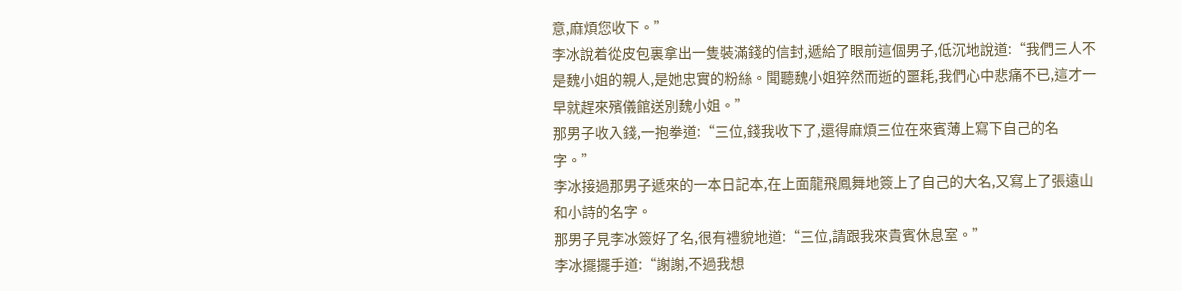意,麻煩您收下。”
李冰說着從皮包裏拿出一隻裝滿錢的信封,遞給了眼前這個男子,低沉地說道:“我們三人不是魏小姐的親人,是她忠實的粉絲。聞聽魏小姐猝然而逝的噩耗,我們心中悲痛不已,這才一早就趕來殯儀館送別魏小姐。”
那男子收入錢,一抱拳道:“三位,錢我收下了,還得麻煩三位在來賓薄上寫下自己的名字。”
李冰接過那男子遞來的一本日記本,在上面龍飛鳳舞地簽上了自己的大名,又寫上了張遠山和小詩的名字。
那男子見李冰簽好了名,很有禮貌地道:“三位,請跟我來貴賓休息室。”
李冰擺擺手道:“謝謝,不過我想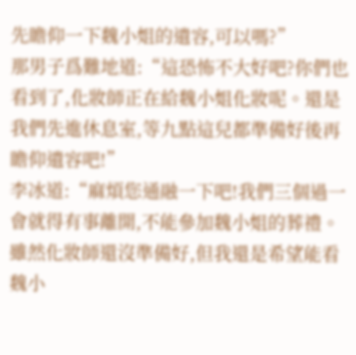先瞻仰一下魏小姐的遺容,可以嗎?”
那男子爲難地道:“這恐怖不大好吧?你們也看到了,化妝師正在給魏小姐化妝呢。還是我們先進休息室,等九點這兒都準備好後再瞻仰遺容吧!”
李冰道:“麻煩您通融一下吧!我們三個過一會就得有事離開,不能參加魏小姐的葬禮。雖然化妝師還沒準備好,但我還是希望能看魏小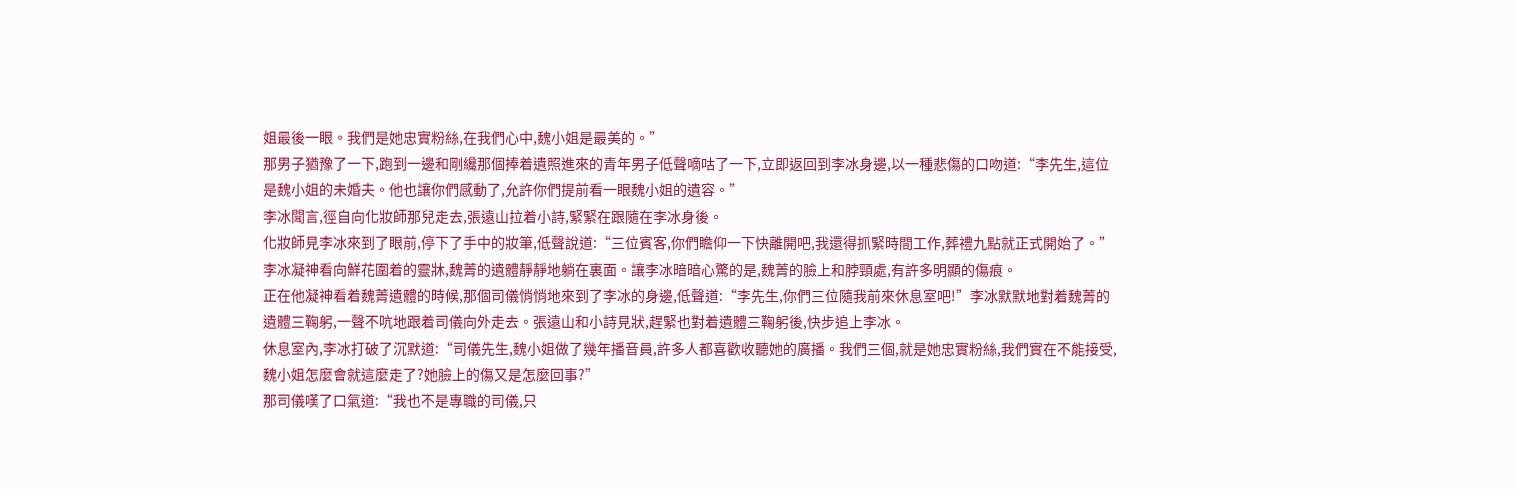姐最後一眼。我們是她忠實粉絲,在我們心中,魏小姐是最美的。”
那男子猶豫了一下,跑到一邊和剛纔那個捧着遺照進來的青年男子低聲嘀咕了一下,立即返回到李冰身邊,以一種悲傷的口吻道:“李先生,這位是魏小姐的未婚夫。他也讓你們感動了,允許你們提前看一眼魏小姐的遺容。”
李冰聞言,徑自向化妝師那兒走去,張遠山拉着小詩,緊緊在跟隨在李冰身後。
化妝師見李冰來到了眼前,停下了手中的妝筆,低聲說道:“三位賓客,你們瞻仰一下快離開吧,我還得抓緊時間工作,葬禮九點就正式開始了。”
李冰凝神看向鮮花圍着的靈牀,魏菁的遺體靜靜地躺在裏面。讓李冰暗暗心驚的是,魏菁的臉上和脖頸處,有許多明顯的傷痕。
正在他凝神看着魏菁遺體的時候,那個司儀悄悄地來到了李冰的身邊,低聲道:“李先生,你們三位隨我前來休息室吧!”李冰默默地對着魏菁的遺體三鞠躬,一聲不吭地跟着司儀向外走去。張遠山和小詩見狀,趕緊也對着遺體三鞠躬後,快步追上李冰。
休息室內,李冰打破了沉默道:“司儀先生,魏小姐做了幾年播音員,許多人都喜歡收聽她的廣播。我們三個,就是她忠實粉絲,我們實在不能接受,魏小姐怎麼會就這麼走了?她臉上的傷又是怎麼回事?”
那司儀嘆了口氣道:“我也不是專職的司儀,只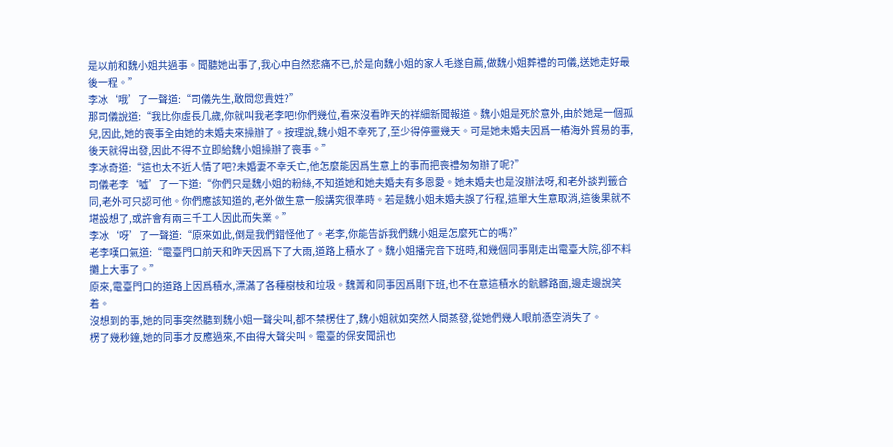是以前和魏小姐共過事。聞聽她出事了,我心中自然悲痛不已,於是向魏小姐的家人毛遂自薦,做魏小姐葬禮的司儀,送她走好最後一程。”
李冰‘哦’了一聲道:“司儀先生,敢問您貴姓?”
那司儀說道:“我比你虛長几歲,你就叫我老李吧!你們幾位,看來沒看昨天的祥細新聞報道。魏小姐是死於意外,由於她是一個孤兒,因此,她的喪事全由她的未婚夫來操辦了。按理說,魏小姐不幸死了,至少得停靈幾天。可是她未婚夫因爲一樁海外貿易的事,後天就得出發,因此不得不立即給魏小姐操辦了喪事。”
李冰奇道:“這也太不近人情了吧?未婚妻不幸夭亡,他怎麼能因爲生意上的事而把喪禮匆匆辦了呢?”
司儀老李‘噓’了一下道:“你們只是魏小姐的粉絲,不知道她和她夫婚夫有多恩愛。她未婚夫也是沒辦法呀,和老外談判籤合同,老外可只認可他。你們應該知道的,老外做生意一般講究很準時。若是魏小姐未婚夫誤了行程,這單大生意取消,這後果就不堪設想了,或許會有兩三千工人因此而失業。”
李冰‘呀’了一聲道:“原來如此,倒是我們錯怪他了。老李,你能告訴我們魏小姐是怎麼死亡的嗎?”
老李嘆口氣道:“電臺門口前天和昨天因爲下了大雨,道路上積水了。魏小姐播完音下班時,和幾個同事剛走出電臺大院,卻不料攤上大事了。”
原來,電臺門口的道路上因爲積水,漂滿了各種樹枝和垃圾。魏菁和同事因爲剛下班,也不在意這積水的骯髒路面,邊走邊說笑着。
沒想到的事,她的同事突然聽到魏小姐一聲尖叫,都不禁楞住了,魏小姐就如突然人間蒸發,從她們幾人眼前憑空消失了。
楞了幾秒鐘,她的同事才反應過來,不由得大聲尖叫。電臺的保安聞訊也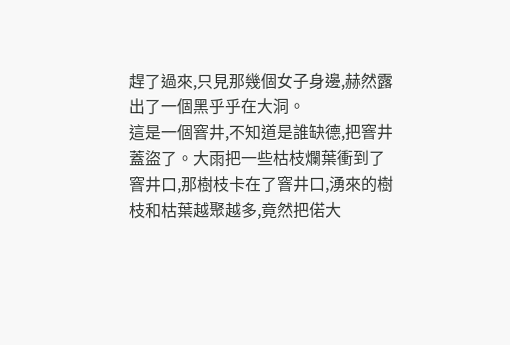趕了過來,只見那幾個女子身邊,赫然露出了一個黑乎乎在大洞。
這是一個窨井,不知道是誰缺德,把窨井蓋盜了。大雨把一些枯枝爛葉衝到了窨井口,那樹枝卡在了窨井口,湧來的樹枝和枯葉越聚越多,竟然把偌大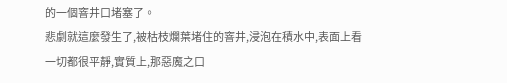的一個窨井口堵塞了。
悲劇就這麼發生了,被枯枝爛葉堵住的窨井,浸泡在積水中,表面上看一切都很平靜,實質上,那惡魔之口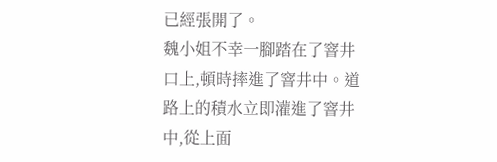已經張開了。
魏小姐不幸一腳踏在了窨井口上,頓時摔進了窨井中。道路上的積水立即灌進了窨井中,從上面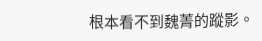根本看不到魏菁的蹤影。